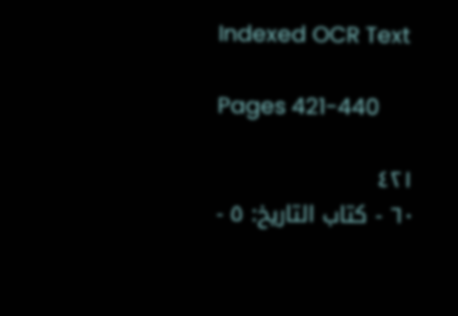Indexed OCR Text

Pages 421-440

٤٢١
٦٠ - كتاب التاريخ: ٥ -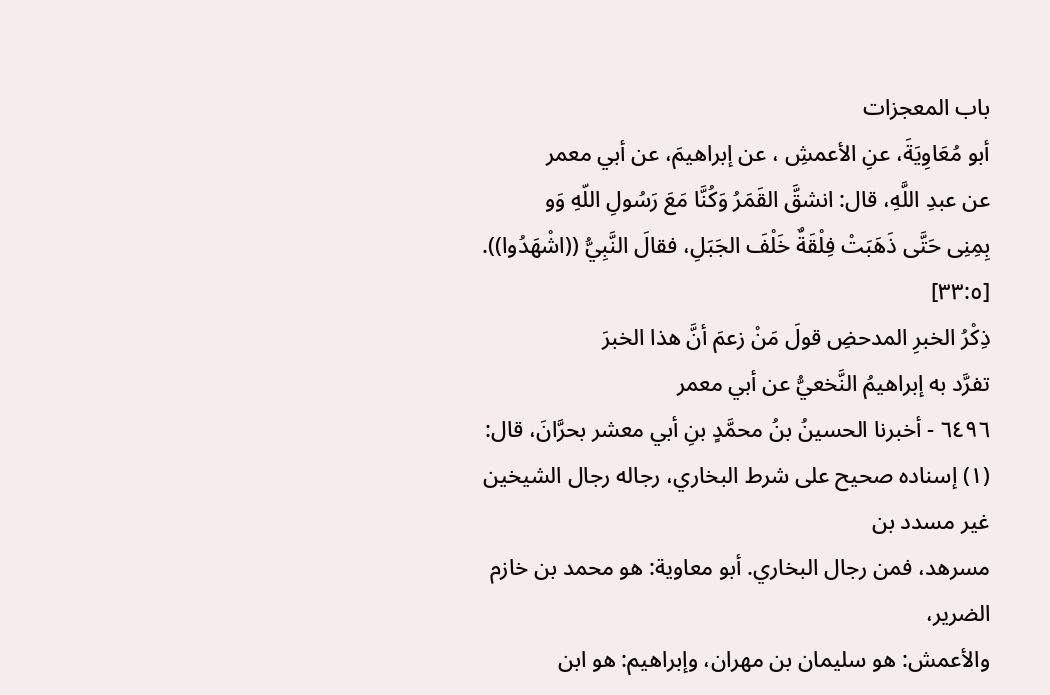باب المعجزات
أبو مُعَاوِيَةَ، عنِ الأعمشِ ، عن إبراهيمَ، عن أبي معمر
عن عبدِ اللَّهِ، قال: انشقَّ القَمَرُ وَكُنَّا مَعَ رَسُولِ اللّهِ وَو
بِمِنِى حَتَّى ذَهَبَتْ فِلْقَةٌ خَلْفَ الجَبَلِ، فقالَ النَّبِيُّ ((اشْهَدُوا)).
[٣٣:٥]
ذِكْرُ الخبرِ المدحضِ قولَ مَنْ زعمَ أنَّ هذا الخبرَ
تفرَّد به إبراهيمُ النَّخعيُّ عن أبي معمر
٦٤٩٦ - أخبرنا الحسينُ بنُ محمَّدٍ بنِ أبي معشر بحرَّانَ، قال:
(١) إسناده صحيح على شرط البخاري، رجاله رجال الشيخين غير مسدد بن
مسرهد، فمن رجال البخاري. أبو معاوية: هو محمد بن خازم الضرير،
والأعمش: هو سليمان بن مهران، وإبراهيم: هو ابن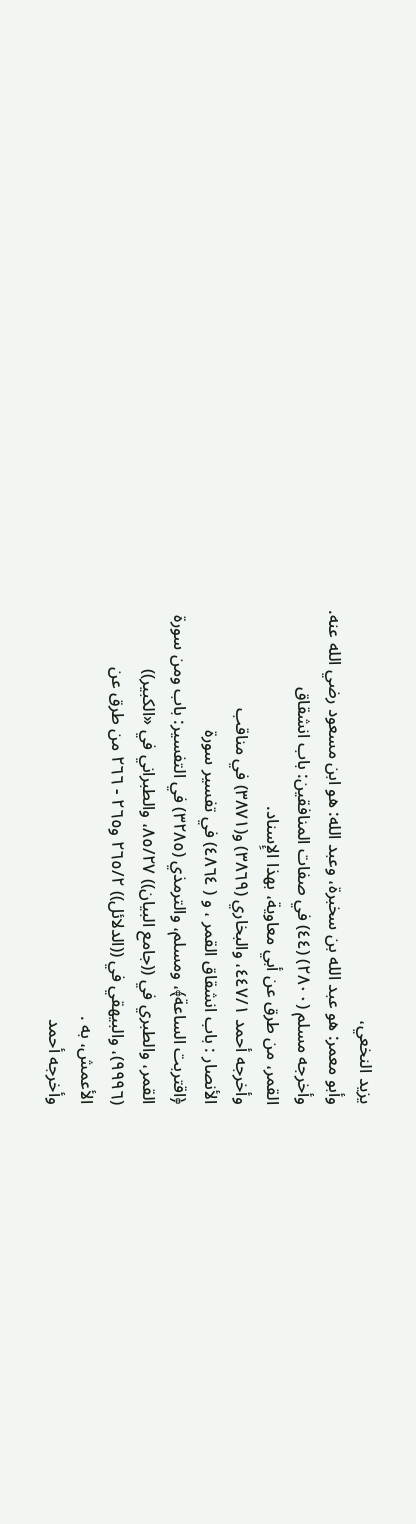يزيد النخعي،
وأبو معمر: هو عبد الله بن سخبرة، وعبد الله: هو ابن مسعود رضي الله عنه.
وأخرجه مسلم (٢٨٠٠) (٤٤) في صفات المنافقين: باب انشقاق
القمر، من طرق عن أبي معاوية، بهذا الإِسناد.
وأخرجه أحمد ٤٤٧/١، والبخاري (٣٨٦٩) و(٣٨٧١) في مناقب
الأنصار : باب انشقاق القمر ، و ( ٤٨٦٤) في تفسير سورة
﴿اقتربت الساعة﴾، ومسلم، والترمذي (٣٢٨٥) في التفسير: باب ومن سورة
القمر، والطبري في ((جامع البيان)) ٨٥/٢٧، والطبراني في «الكبير))
(٩٩٩٦)، والبيهقي في ((الدلائل)) ٢٦٥/٢ و٢٦٥ - ٢٦٦ من طرق عن
الأعمش، به .
وأخرجه أحمد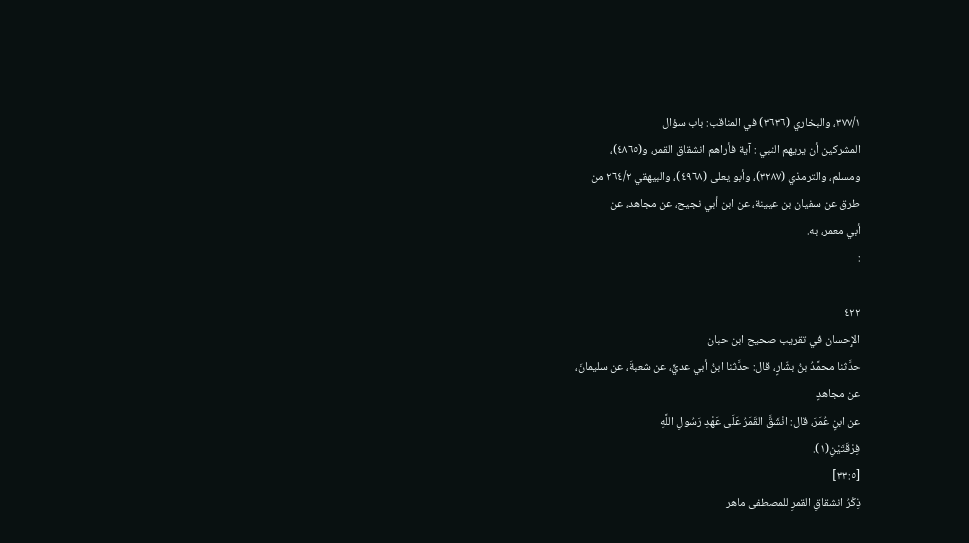٣٧٧/١، والبخاري (٣٦٣٦) في المناقب: باب سؤال
المشركين أن يريهم النبي : آية فأراهم انشقاق القمر، و(٤٨٦٥)،
ومسلم، والترمذي (٣٢٨٧)، وأبو يعلى (٤٩٦٨)، والبيهقي ٢٦٤/٢ من
طرق عن سفيان بن عيينة، عن ابن أبي نجيح، عن مجاهد، عن
أبي معمر، به.
:

٤٢٢
الإِحسان في تقريب صحيح ابن حبان
حدَّثنا محمَّدُ بنُ بشّارٍ، قال: حدَّثنا ابنُ أبي عديٍّ، عن شعبةَ، عن سليمانَ،
عن مجاهدٍ
عن ابنٍ عُمَرَ، قال: انْشَقَّ القَمَرُ عَلَى عَهْدِ رَسُولِ اللَّهِ
فِرْقَتَيْنِ(١).
[٣٣:٥]
ذِكْرُ انشقاقِ القمرِ للمصطفى ماهر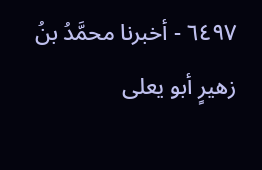٦٤٩٧ - أخبرنا محمَّدُ بنُ زهيرٍ أبو يعلى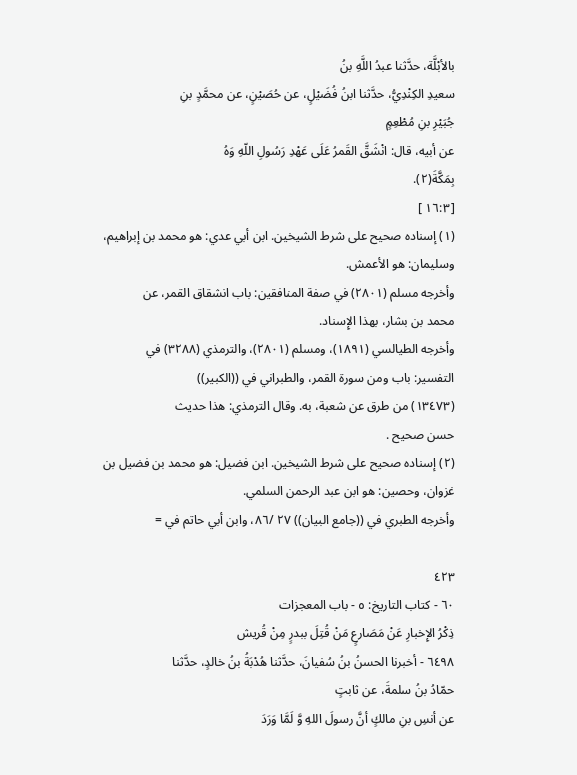بالأبْلَّة، حدَّثنا عبدُ اللَّهِ بنُ
سعيدِ الكِنْدِيُّ، حدَّثنا ابنُ فُضَيْلٍ، عن حُصَيْنٍ، عن محمَّدٍ بنِ
جُبَيْرِ بنِ مُطْعِمٍ
عن أبيه، قال: انْشَقَّ القَمرُ عَلَى عَهْدِ رَسُولِ اللّهِ وَهُ
بِمَكَّةَ(٢).
[١٦:٣ ]
(١) إسناده صحيح على شرط الشيخين. ابن أبي عدي: هو محمد بن إبراهيم،
وسليمان: هو الأعمش.
وأخرجه مسلم (٢٨٠١) في صفة المنافقين: باب انشقاق القمر، عن
محمد بن بشار، بهذا الإِسناد.
وأخرجه الطيالسي (١٨٩١)، ومسلم (٢٨٠١)، والترمذي (٣٢٨٨) في
التفسير: باب ومن سورة القمر، والطبراني في ((الكبير))
(١٣٤٧٣) من طرق عن شعبة، به. وقال الترمذي: هذا حديث
حسن صحيح .
(٢) إسناده صحيح على شرط الشيخين. ابن فضيل: هو محمد بن فضيل بن
غزوان، وحصين: هو ابن عبد الرحمن السلمي.
وأخرجه الطبري في ((جامع البيان)) ٢٧ /٨٦، وابن أبي حاتم في =

٤٢٣
٦٠ - كتاب التاريخ: ٥ - باب المعجزات
ذِكْرُ الإِخبارِ عَنْ مَصَارعٍ مَنْ قُتِلَ ببدرٍ مِنْ قُریش
٦٤٩٨ - أخبرنا الحسنُ بنُ سُفيانَ، حدَّثنا هُدْبَةُ بنُ خالدٍ، حدَّثنا
حمّادُ بنُ سلمةَ، عن ثابتٍ
عن أنسِ بنِ مالكٍ أنَّ رسولَ اللهِ وَّ لَمَّا وَرَدَ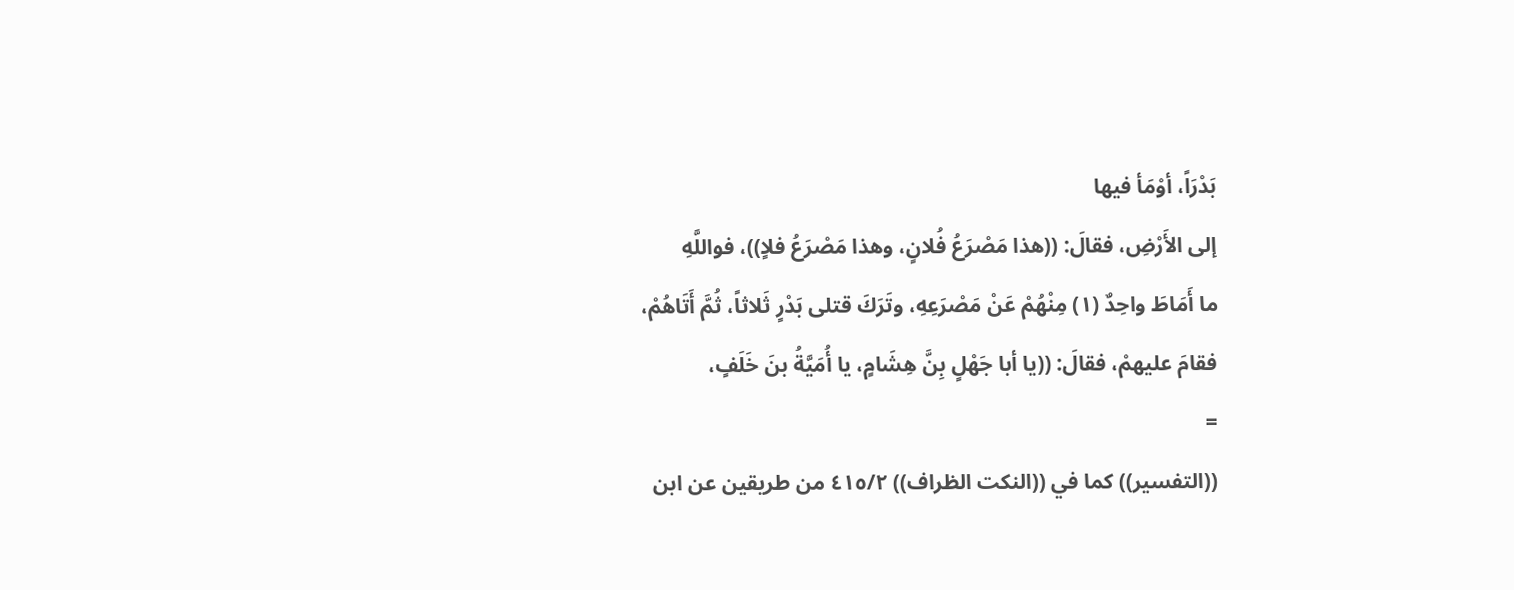بَدْرَاً، أوْمَأ فيها
إلى الأَرْضِ، فقالَ: ((هذا مَصْرَعُ فُلانٍ، وهذا مَصْرَعُ فلاٍ))، فواللَّهِ
ما أَمَاطَ واحِدٌ (١) مِنْهُمْ عَنْ مَصْرَعِهِ، وتَرَكَ قتلى بَدْرٍ ثَلاثاً، ثُمَّ أَتَاهُمْ،
فقامَ عليهمْ، فقالَ: ((يا أبا جَهْلٍ بِنَّ هِشَامٍ، يا أُمَيَّةُ بنَ خَلَفٍ،
=
((التفسير)) كما في ((النكت الظراف)) ٤١٥/٢ من طريقين عن ابن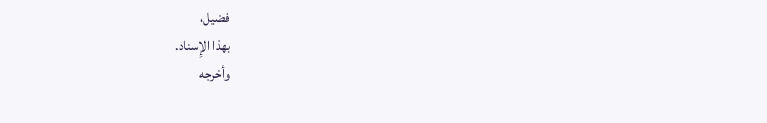فضيل،
بهذا الإِسناد.
وأخرجه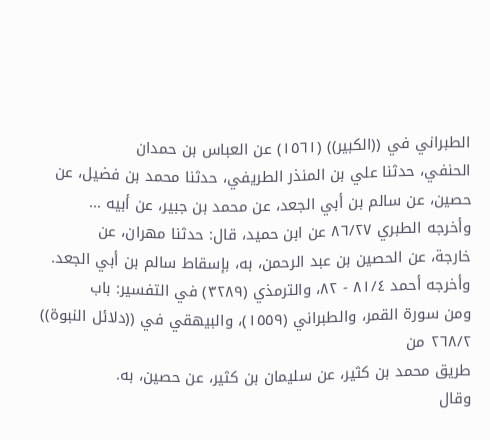الطبراني في ((الكبير)) (١٥٦١) عن العباس بن حمدان
الحنفي، حدثنا علي بن المنذر الطريفي، حدثنا محمد بن فضيل، عن
حصين، عن سالم بن أبي الجعد، عن محمد بن جبير، عن أبيه ...
وأخرجه الطبري ٨٦/٢٧ عن ابن حميد، قال: حدثنا مهران، عن
خارجة، عن الحصين بن عبد الرحمن، به، بإسقاط سالم بن أبي الجعد.
وأخرجه أحمد ٨١/٤ - ٨٢، والترمذي (٣٢٨٩) في التفسير: باب
ومن سورة القمر، والطبراني (١٥٥٩)، والبيهقي في ((دلائل النبوة)) ٢٦٨/٢ من
طريق محمد بن كثير، عن سليمان بن كثير، عن حصین، به.
وقال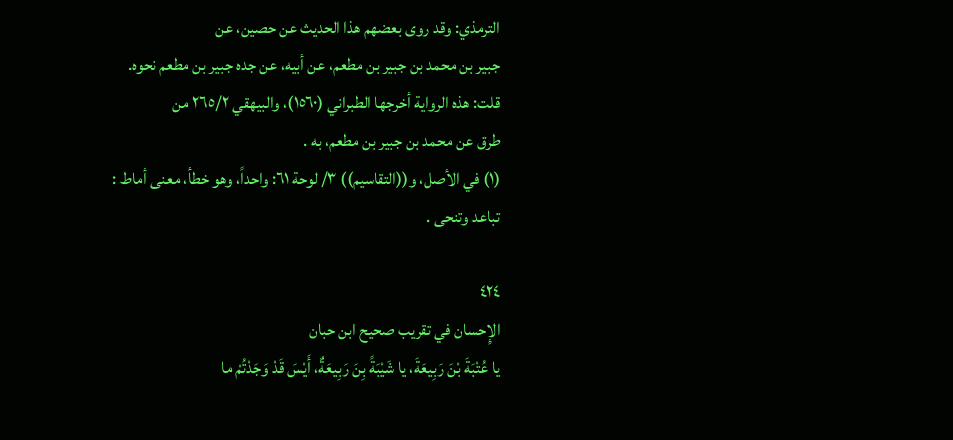الترمذي: وقد روى بعضهم هذا الحديث عن حصين، عن
جبير بن محمد بن جبير بن مطعم، عن أبيه، عن جده جبير بن مطعم نحوه.
قلت: هذه الرواية أخرجها الطبراني (١٥٦٠)، والبيهقي ٢٦٥/٢ من
طرق عن محمد بن جبير بن مطعم، به .
(١) في الأصل، و((التقاسيم)) ٣/ لوحة ٦١: واحداً، وهو خطأ، معنى أماط :
تباعد وتنحى .

٤٢٤
الإِحسان في تقريب صحيح ابن حبان
يا عُتْبَةَ بْنَ رَبِيعَةَ، يا شَيْبَةً بِنَ رَبِيعَةٌ، أَيْسَ قَدْ وَجَدْتُمْ ما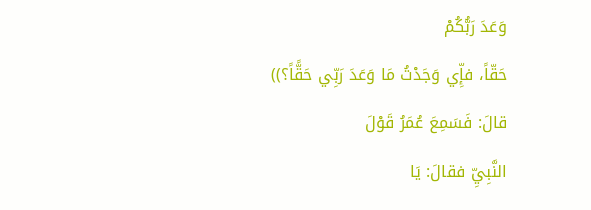وَعَدَ رَبُّكُمْ
حَقّاً، فإِّي وَجَدْتُ مَا وَعَدَ رَبِّي حَقًّاً؟)) قالَ: فَسَمِعَ عُمَرُ قَوْلَ
النَّبِيِّ فقالَ: يَا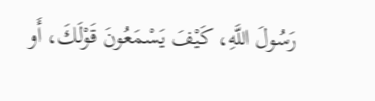رَسُولَ اللَّهِ، كَيْفَ يَسْمَعُونَ قَوْلَكَ، أَو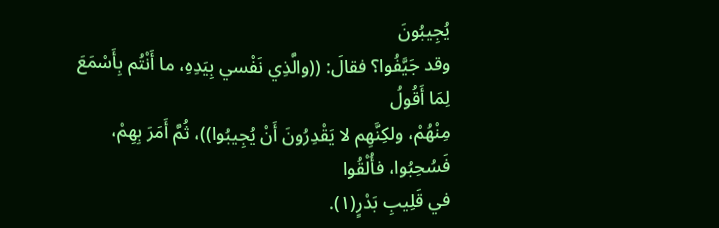يُجِيبُونَ
وقد جَيَّفُوا؟ فقالَ: ((والَّذِي نَفْسي بِيَدِهِ، ما أَنْتُم بِأَسْمَعَ لِمَا أَقُولُ
مِنْهُمْ، ولكِنَّهِم لا يَقْدِرُونَ أَنْ يُجِيبُوا))، ثُمَّ أَمَرَ بِهِمْ، فَسُحِبُوا، فأُلْقُوا
في قَلِیبِ بَدْرٍ(١).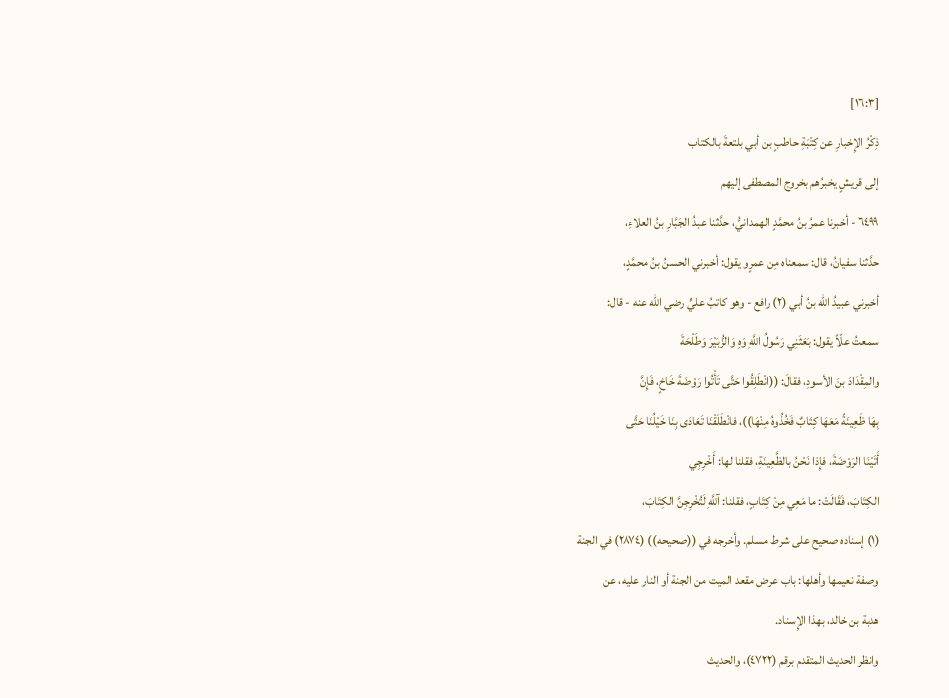[١٦:٣]
ذِكْرُ الإِخبارِ عن كِتْبَةِ حاطبٍ بن أبي بلتعةَ بالكتاب
إلی قریشٍ يخبرُهم بخروج المصطفى إليهم
٦٤٩٩ - أخبرنا عمرُ بنُ محمَّدٍ الهمدانيُّ، حدَّثنا عبدُ الجَبَّارِ بنُ العلاءِ،
حدَّثنا سفيانُ، قال: سمعناه مِن عمرٍو يقول: أخبرني الحسنُ بنُ محمَّدٍ،
أخبرني عبيدُ الله بنُ أبي (٢) رافع - وهو كاتبُ عليٍّ رضي الله عنه - قال:
سمعتُ علّاً يقول: بَعَثَنِي رَسُولُ اللَّهِ وَهِ وَالزُّبَيْرَ وَطَلْحَةَ
والمِقْدَادَ بنَ الأسودِ، فقالَ: ((انْطَلِقُوا حَتَّى تَأْتُوا رَوْضَةَ خَاخٍ، فَإِنَّ
بِهَا ظَعِينَةً مَعَهَا كِتَابٌ فَخُذُوهُ مِنْهَا))، فانْطَلَقْنَا تَعَادَى بِنَا خَيْلُنَا حَتَّى
أَتَيْنَا الرَوْضَةَ، فإِذا نَحْنُ بالظَّعِينَةِ، فقلنا لها: أَخْرِجِي
الكِتَابَ، فَقَالَتْ: ما مَعِي مِنْ كِتَابٍ، فقلنا: آللَّهِ لَتُخْرِجِنَّ الكِتَابَ،
(١) إسناده صحيح على شرط مسلم. وأخرجه في ((صحيحه)) (٢٨٧٤) في الجنة
وصفة نعيمها وأهلها: باب عرض مقعد الميت من الجنة أو النار عليه، عن
هدبة بن خالد، بهذا الإِسناد.
وانظر الحديث المتقدم برقم (٤٧٢٢)، والحديث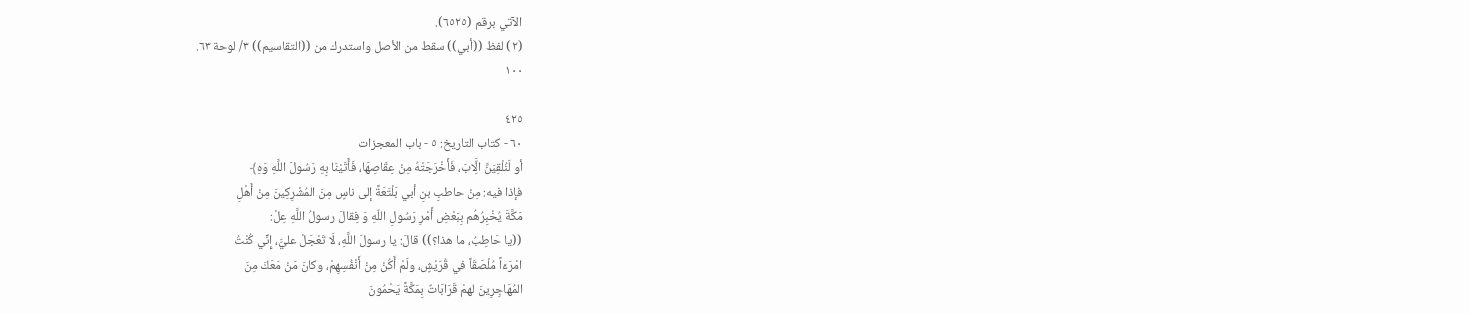الآتي برقم (٦٥٢٥).
(٢) لفظ ((أبي)) سقط من الأصل واستدرك من ((التقاسيم)) ٣/ لوحة ٦٣.
١٠٠

٤٢٥
٦٠ - كتاب التاريخ: ٥ - باب المعجزات
أو لَنُلْقِيَنَّ الَِّابَ، فَأَخْرَجَتْهُ مِنْ عِقَاصِهَا، فَأَتَيْنَا بِهِ رَسُولَ اللَّهِ وَهِ﴾
فإذا فيه: مِنْ حاطبِ بنِ أبي بَلْتَعَةً إلى ناسٍ مِنَ المُشْرِكِينَ مِنْ أَهْلِ
مَكَّةَ يُخْبِرُهُم بِبَعْضِ أَمْرِ رَسُولِ اللّهِ وَ فِقالَ رسولُ اللَّهِ عِلْ:
((يا حَاطِبُ، ما هذا؟)) قالَ: يا رسولَ اللَّهِ، لَا تَعْجَلْ عليَّ، إِنِّي كُنْتُ
امْرَءَاً مُلْصَقَاً في قُرَيْشٍ، ولَمْ أَكُنْ مِنْ أَنْفُسِهِمْ، وكانَ مَنْ مَعَكَ مِنَ
المُهَاجِرِينَ لهمْ قَرَابَاتٌ بِمَكَّةً يَحْمُونَ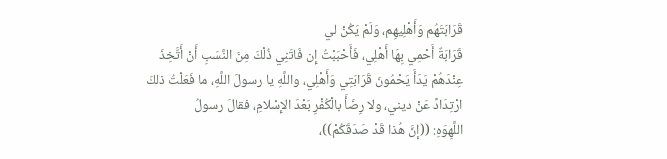قَرَابَتَهُم وَأَهْلِيهِم، وَلَمْ يَكُنْ لي
قَرَابَةٌ أَحْمِي بِهَا أَهْلِي، فَأَحْبَبْتُ إِن فَاتَنِي ذُلْكَ مِنَ النَّسَبِ أَنْ أَتَّخِذَ
عِنْدَهُمْ يَدَأَ يَحْمُونَ قَرَابَتِي وَأَهْلِي، واللَّهِ يا رسولَ اللَّهِ، ما فَعَلْتُ ذلكَ
ارْتِدَادً عَنْ ديني، ولا رِضَأَ بالْكُفْرِ بَعْدَ الإِسْلامِ، فقالَ رسولُ
اللَّهِوَهِ: ((إنَّ هُذا قَدْ صَدَقَكُمْ))،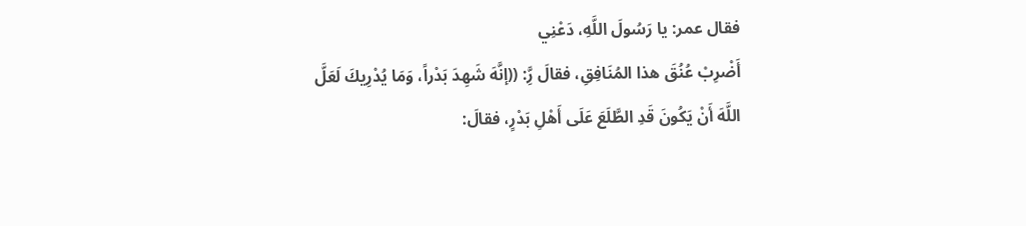فقال عمر: يا رَسُولَ اللَّهِ، دَعْنِي
أَضْرِبْ عُنُقَ هذا المُنَافِقِ، فقالَ رَِّ: ((إنَّهَ شَهِدَ بَدْراً، وَمَا يُدْرِيكَ لَعَلَّ
اللَّهَ أَنْ يَكُونَ قَدِ الطَّلَعَ عَلَى أَهْلِ بَدْرٍ، فقالَ: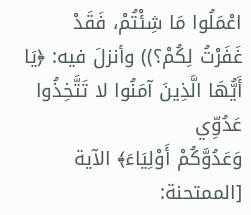اعْمَلُوا مَا شِئْتُمْ، فَقَدْ
غَفَرْتُ لِكُمْ؟)) وأنزلَ فيه: ﴿يَا أَيُّهَا الَّذِينَ آمَنُوا لا تَتَّخِذُوا عَدُوِّي
وَعَدُوَّكُمْ أَوْلِيَاءَ﴾ الآية [الممتحنة: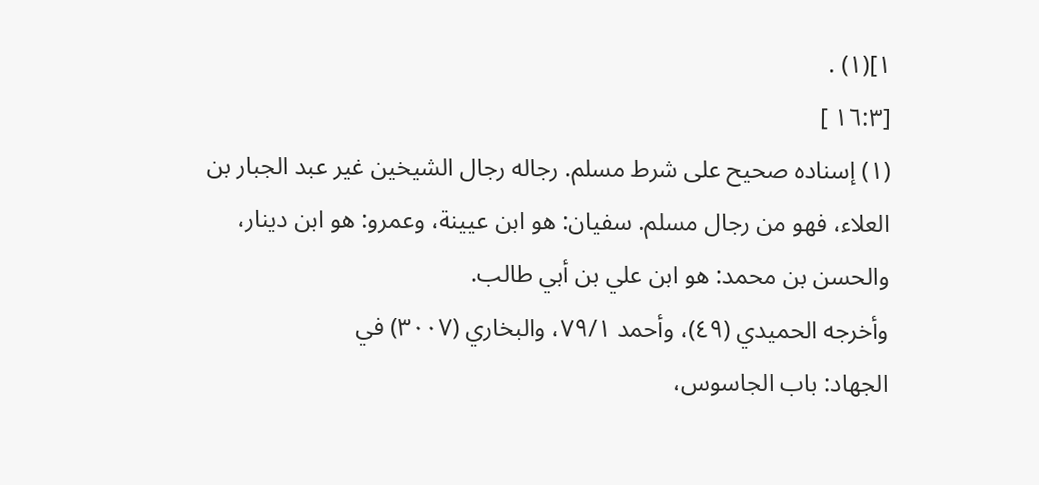١](١) .
[١٦:٣ ]
(١) إسناده صحيح على شرط مسلم. رجاله رجال الشيخين غير عبد الجبار بن
العلاء، فهو من رجال مسلم. سفيان: هو ابن عيينة، وعمرو: هو ابن دينار،
والحسن بن محمد: هو ابن علي بن أبي طالب.
وأخرجه الحميدي (٤٩)، وأحمد ٧٩/١، والبخاري (٣٠٠٧) في
الجهاد: باب الجاسوس،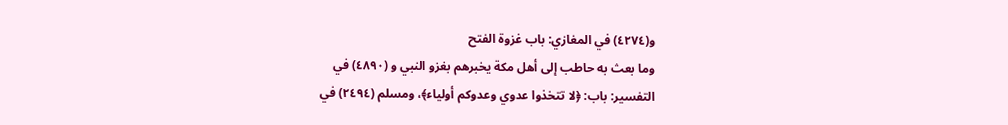و(٤٢٧٤) في المغازي: باب غزوة الفتح
وما بعث به حاطب إلى أهل مكة يخبرهم بغزو النبي و (٤٨٩٠) في
التفسير: باب: ﴿لا تتخذوا عدوي وعدوكم أولياء﴾، ومسلم (٢٤٩٤) في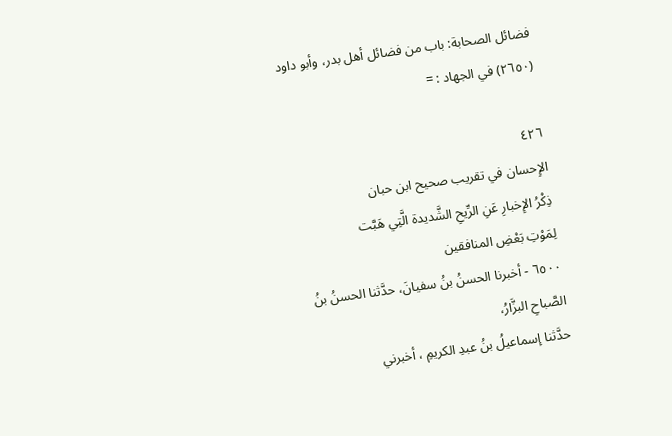فضائل الصحابة: باب من فضائل أهل بدر، وأبو داود (٢٦٥٠) في الجهاد : =

٤٢٦
الإِحسان في تقريب صحيح ابن حبان
ذِكْرُ الإِخبارِ عَنِ الرِّيحِ الشَّديدة الَّتِي هَبَّت
لِمَوْتِ بَعْضِ المنافقين
٦٥٠٠ - أخبرنا الحسنُ بنُ سفيانَ، حدَّثنا الحسنُ بنُ الصَّباحِ البزَّارُ،
حدَّثنا إسماعيلُ بنُ عبدِ الكريمِ ، أخبرني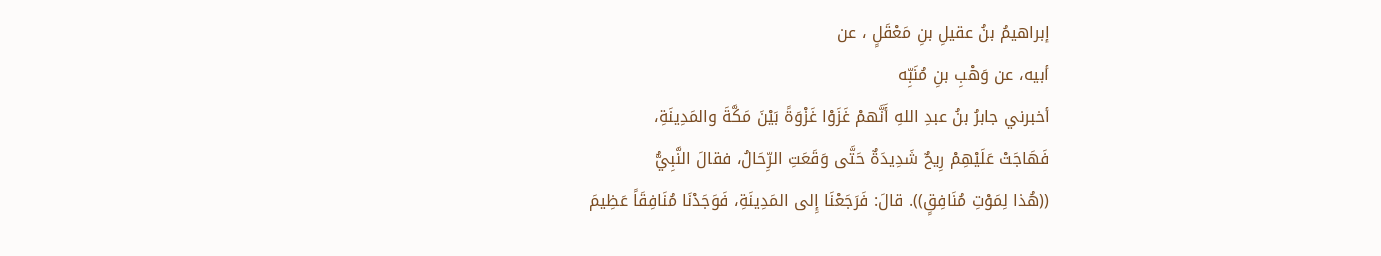إبراهيمُ بنُ عقيلِ بنِ مَعْقَلٍ ، عن
أبيه، عن وَهْبِ بنِ مُنَبِّه
أخبرني جابرُ بنُ عبدِ اللهِ أَنَّهمْ غَزَوْا غَزْوَةً بَيْنَ مَكَّةَ والمَدِينَةِ،
فَهَاجَتْ عَلَيْهِمْ رِيحٌ شَدِيدَةٌ حَتَّى وَقَعَتِ الرِّحَالُ، فقالَ النَّبِيُّ
((هُذا لِمَوْتِ مُنَافِقٍ)). قالَ: فَرَجَعْنَا إِلى المَدِينَةِ، فَوَجَدْنَا مُنَافِقَاً عَظِيمَ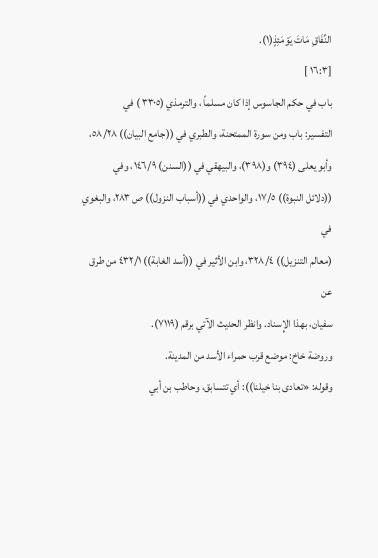النِّفَاقِ مَاتَ يَوْمَئِذٍ(١).
[١٦:٣ ]
باب في حكم الجاسوس إذا كان مسلماً ، والترمذي (٣٣٠٥ ) في
التفسير: باب ومن سورة الممتحنة، والطبري في ((جامع البيان)) ٥٨/٢٨،
وأبو يعلى (٣٩٤) و(٣٩٨)، والبيهقي في ((السنن) ١٤٦/٩، وفي
((دلائل النبوة)) ١٧/٥، والواحدي في ((أسباب النزول)) ص ٢٨٣، والبغوي في
(معالم التنزيل)) ٣٢٨/٤، وابن الأثير في ((أسد الغابة)) ٤٣٢/١ من طرق عن
سفيان، بهذا الإِسناد. وانظر الحديث الآتي برقم (٧١١٩).
وروضة خاخ: موضع قرب حمراء الأسد من المدينة.
وقوله: «تعادى بنا خيلنا)): أي تتسابق، وحاطب بن أبي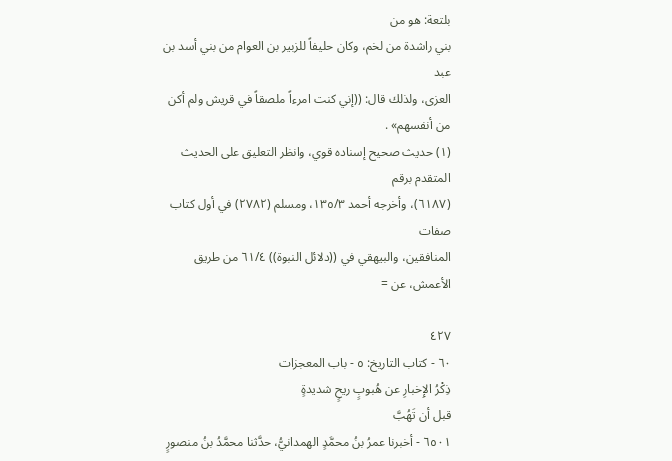بلتعة: هو من
بني راشدة من لخم، وكان حليفاً للزبير بن العوام من بني أسد بن عبد
العزى، ولذلك قال: ((إني كنت امرءاً ملصقاً في قريش ولم أكن
من أنفسهم» .
(١) حديث صحيح إسناده قوي، وانظر التعليق على الحديث المتقدم برقم
(٦١٨٧)، وأخرجه أحمد ١٣٥/٣، ومسلم (٢٧٨٢) في أول كتاب صفات
المنافقين، والبيهقي في ((دلائل النبوة)) ٦١/٤ من طريق الأعمش، عن =

٤٢٧
٦٠ - كتاب التاريخ: ٥ - باب المعجزات
ذِكْرُ الإِخبارِ عن هُبوبٍ ريحٍ شديدةٍ
قبل أن تَهُبَّ
٦٥٠١ - أخبرنا عمرُ بنُ محمَّدٍ الهمدانيُّ، حدَّثنا محمَّدُ بنُ منصورٍ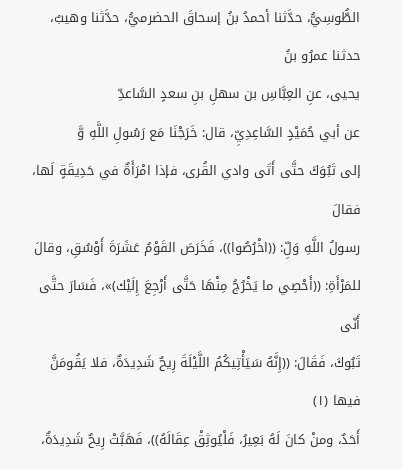الطُّوسِيُّ، حدَّثنا أحمدُ بنُ إسحاقَ الحضرميُّ، حدَّثنا وهيبٌ، حدثنا عمرُو بنُ
يحيى، عنِ العِبَّاسِ بن سهلِ بنِ سعدٍ السَّاعدِّ
عن أبي حُمَيْدٍ السَّاعِدِيِّ، قال: خَرَجْنَا مَع رَسُولِ اللَّهِ وَّ
إلى تَبُوَكَ حتَّى أَتَى وادي القُرى، فإذا امْرَأَةٌ في حَدِيقَةٍ لَها، فقالَ
رسولُ اللَّهِ وَلِّ: ((اخْرُصُوا))، فَخَرَصَ القَوْمُ عَشَرَةَ أَوْسُقِ، وقالَ
للمَرْأَةِ: ((أَحْصِي ما يَخْرُجُ مِنْهَا حَتَّى أَرْجِعَ إِلَيْك)»، فَسَارَ حتَّى أَنّى
تَبُوكَ، فَقَالَ: ((إِنَّهُ سَيَأْتِيكُمُ اللَّيْلَةَ رِيحٌ شَدِيدَةٌ، فلا يَقُومَنَّ فيها (١)
أَحَدٌ، ومنْ كانَ لَهُ بَعِيرُ، فَلْيُوثِقْ عِقَالَهُ))، فَهَبَّتْ رِيحٌ شَدِيدَةٌ،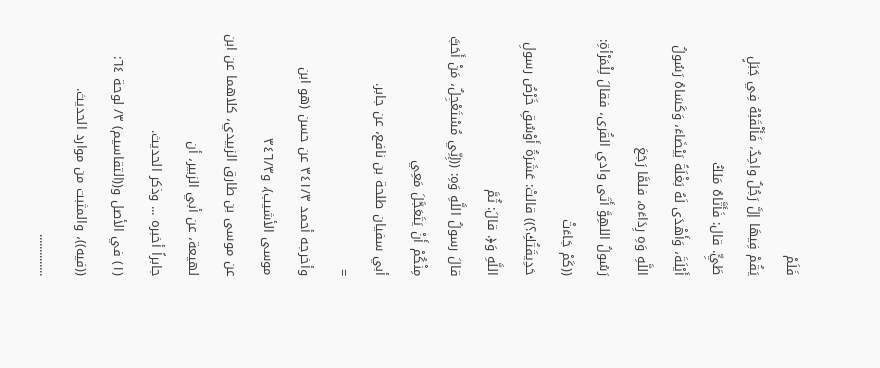فَلَمْ
يَقُمْ فِيهَا إلَّ رَجُلٌ واحِدٌ، فَأَلْقَبْهُ فِي جَبَلٍ طَيٍِّ. قال: فَأَتَّاهُ مَلكُ
أَيْلَةَ، وَأَهْدَى لَهُ بَغْلَةً بَيْضَاءَ، وَكَسَاهُ رَسُولُ اللَّهِ وَهِ رِدَاءَه، فلمَّا رَجَعَ
رَسُولُ اللهِوَّ أَتَى وادي القُرى، فقالَ لِلْمَرْأةِ: ((كَمْ جَاءَتْ
حَدِيقَتُكِ؟)) قالتْ: عَشَرَةُ أَوْسُقِ خَرْصُ رسولِ اللَّهِ وَ﴿. قالَ: ثُمَّ
قالَ رسولُ اللَّهِ وَهِ: ((إِنِّي مُسْتَعْجِلٌ، مَنْ أَحَبَّ مِنْكُمْ أَنْ يَتَعَجَّلَ مَعِي
أبي سفيان طلحة بن نافع، عن جابر.
=
وأخرجه أحمد ٣٤١/٣ عن حسن (هو ابن موسى الأشيب)، و٣٤٦/٣
عن موسى بن طارق الزبيدي، كلاهما عن ابن لهيعة، عن أبي الزبير، أن
جابراً أخبره ... وذكر الحديث.
(١) في الأصل و((التقاسيم) ٣/ لوحة ٦٤: ((فيه))، والمثبت من موارد الحديث.
..............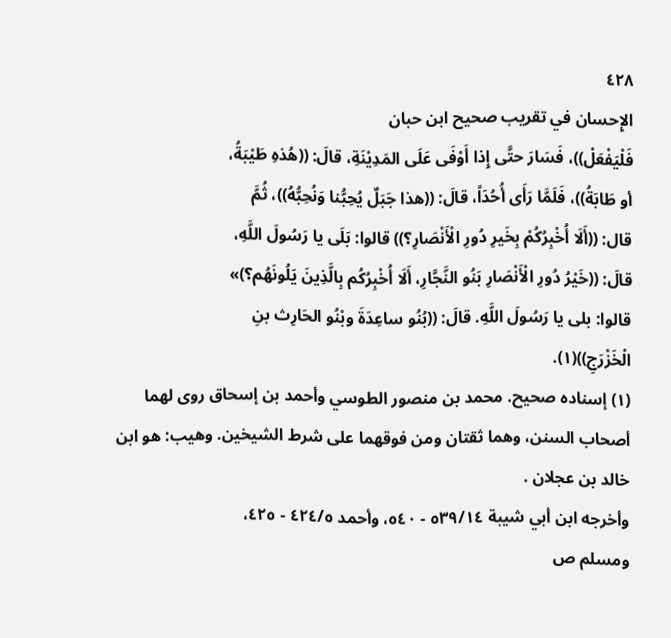٤٢٨
الإِحسان في تقريب صحيح ابن حبان
فَلْيَفْعَلْ))، فَسَارَ حتَّى إِذا أَوْفَى عَلَى المَدِيْنَةِ، قالَ: ((هُذهِ طَيْبَةُ،
أو طَابَةُ))، فَلَمَّا رَأَى أُحُدَاً، قالَ: ((هذا جَبَلٌ يُحِبُّنا وَنُحِبُّهُ))، ثُمَّ
قال: ((أَلَا أُخْبِرُكُمْ بِخَيرِ دُورِ الْأَنْصَارِ؟)) قالوا: بَلَى يا رَسُولَ اللَّهِ،
قالَ: ((خَيْرُ دُورِ الْأَنْصَارِ بَنُو النَّجَّارِ، أَلَا أُخْبِرُكُم بِالَّذِينَ يَلُونَهُم؟)»
قالوا: بلى يا رَسُولَ اللَّهِ. قالَ: ((بُنُو ساعِدَةَ وبْنُو الحَارِث بنِ
الْخَزْرَجِ))(١).
(١) إسناده صحيح. محمد بن منصور الطوسي وأحمد بن إسحاق روی لهما
أصحاب السنن، وهما ثقتان ومن فوقهما على شرط الشيخين. وهيب: هو ابن
خالد بن عجلان .
وأخرجه ابن أبي شيبة ٥٣٩/١٤ - ٥٤٠، وأحمد ٤٢٤/٥ - ٤٢٥،
ومسلم ص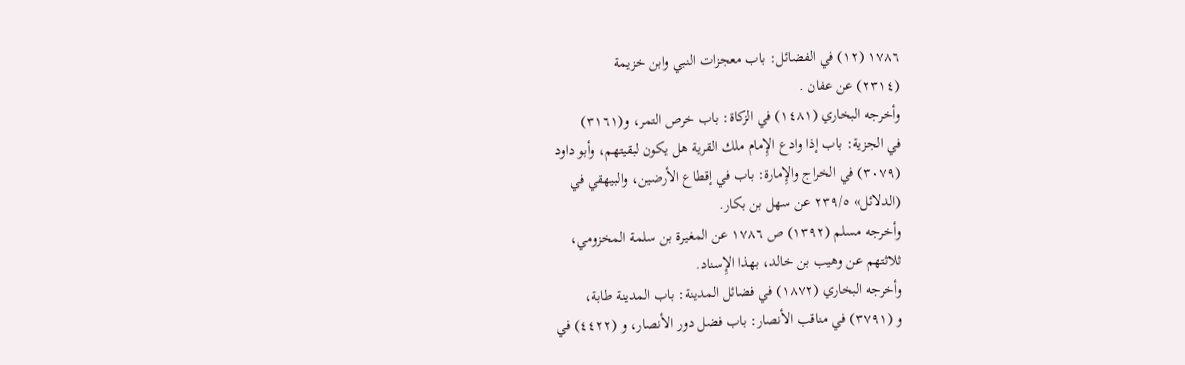١٧٨٦ (١٢) في الفضائل: باب معجزات النبي وابن خزيمة
(٢٣١٤) عن عفان .
وأخرجه البخاري (١٤٨١) في الزكاة: باب خرص التمر، و(٣١٦١)
في الجزية: باب إذا وادع الإِمام ملك القرية هل يكون لبقيتهم، وأبو داود
(٣٠٧٩) في الخراج والإِمارة: باب في إقطاع الأرضين، والبيهقي في
(الدلائل» ٢٣٩/٥ عن سهل بن بكار.
وأخرجه مسلم (١٣٩٢) ص ١٧٨٦ عن المغيرة بن سلمة المخزومي،
ثلاثتهم عن وهيب بن خالد، بهذا الإِسناد.
وأخرجه البخاري (١٨٧٢) في فضائل المدينة: باب المدينة طابة،
و (٣٧٩١) في مناقب الأنصار: باب فضل دور الأنصار، و (٤٤٢٢) في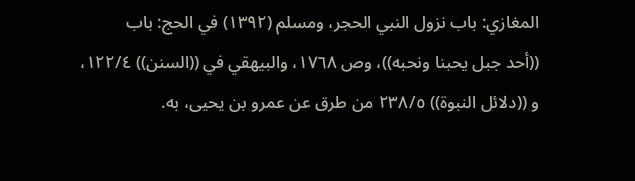المغازي: باب نزول النبي الحجر، ومسلم (١٣٩٢) في الحج: باب
((أحد جبل يحبنا ونحبه))، وص ١٧٦٨، والبيهقي في ((السنن)) ١٢٢/٤،
و ((دلائل النبوة)) ٢٣٨/٥ من طرق عن عمرو بن يحيى، به.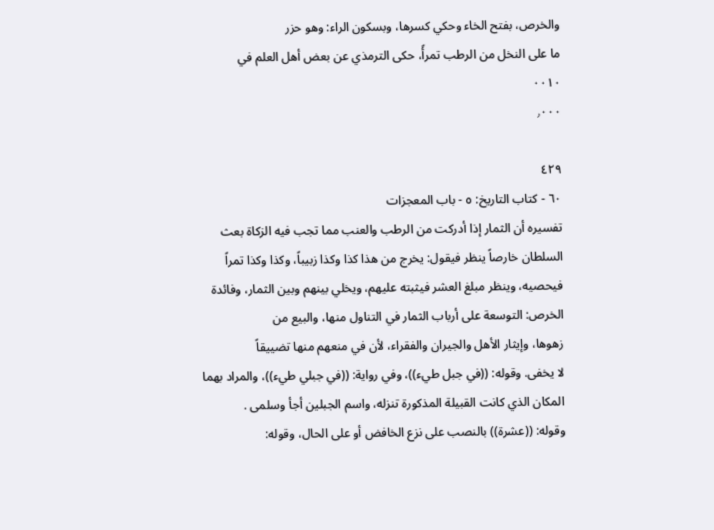والخرص، بفتح الخاء وحكي كسرها، وبسكون الراء: وهو حزر
ما على النخل من الرطب تمرأً، حكى الترمذي عن بعض أهل العلم في
٠٠١٠
٫٠٠٠

٤٢٩
٦٠ - كتاب التاريخ: ٥ - باب المعجزات
تفسيره أن الثمار إذا أدركت من الرطب والعنب مما تجب فيه الزكاة بعث
السلطان خارصاً ينظر فيقول: يخرج من هذا كذا وكذا زبيباً، وكذا وكذا تمراً
فيحصيه، وينظر مبلغ العشر فيثبته عليهم، ويخلي بينهم وبين الثمار، وفائدة
الخرص: التوسعة على أرباب الثمار في التناول منها، والبيع من
زهوها، وإيثار الأهل والجيران والفقراء، لأن في منعهم منها تضييقاً
لا يخفى. وقوله: ((في جبل طيء))، وفي رواية: ((في جبلي طيء))، والمراد بهما
المكان الذي كانت القبيلة المذكورة تنزله، واسم الجبلين أجأ وسلمی .
وقوله: ((عشرة)) بالنصب على نزع الخافض أو على الحال، وقوله: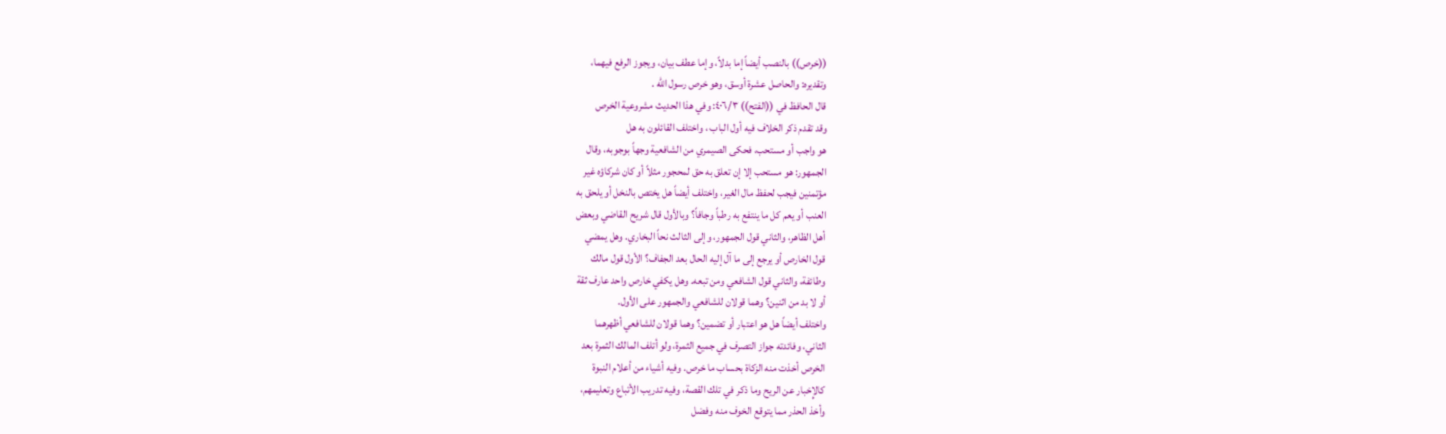((خرص)) بالنصب أيضاً إما بدلاً، وإما عطف بيان، ويجوز الرفع فيهما،
وتقديره: والحاصل عشرة أوسق، وهو خرص رسول الله .
قال الحافظ في ((الفتح)) ٤٠٦/٣: وفي هذا الحديث مشروعية الخرص
وقد تقدم ذكر الخلاف فيه أول الباب ، واختلف القائلون به هل
هو واجب أو مستحب، فحكى الصيمري من الشافعية وجهاً بوجوبه، وقال
الجمهور: هو مستحب إلا إن تعلق به حق لمحجور مثلاً أو كان شركاؤه غير
مؤتمنين فيجب لحفظ مال الغير، واختلف أيضاً هل يختص بالنخل أو يلحق به
العنب أو يعم كل ما ينتفع به رطباً وجافاً؟ وبالأول قال شريح القاضي وبعض
أهل الظاهر، والثاني قول الجمهور، وإلى الثالث نحاً البخاري. وهل يمضي
قول الخارص أو يرجع إلى ما آل إليه الحال بعد الجفاف؟ الأول قول مالك
وطائفة، والثاني قول الشافعي ومن تبعه. وهل يكفي خارص واحد عارف ثقة
أو لا بد من اثنين؟ وهما قولان للشافعي والجمهور على الأول.
واختلف أيضاً هل هو اعتبار أو تضمين؟ وهما قولان للشافعي أظهرهما
الثاني، وفائدته جواز التصرف في جميع الثمرة، ولو أتلف المالك الثمرة بعد
الخرص أخذت منه الزكاة بحساب ما خرص. وفيه أشياء من أعلام النبوة
كالإِخبار عن الريح وما ذكر في تلك القصة، وفيه تدريب الأتباع وتعليمهم،
وأخذ الحذر مما يتوقع الخوف منه وفضل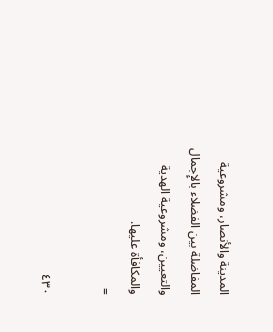المدينة والأنصار، ومشروعية
المفاضلة بين الفضلاء بالإِجمال والتعيين، ومشروعية الهدية والمكافأة عليها.
=

٤٣٠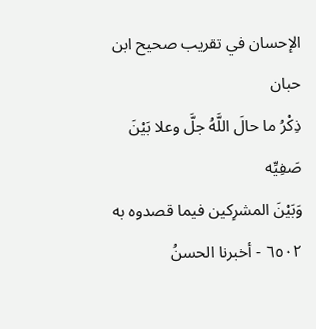الإحسان في تقريب صحيح ابن حبان
ذِكْرُ ما حالَ اللَّهُ جلَّ وعلا بَيْنَ صَفِيِّه
وَبَيْنَ المشرِکین فیما قصدوه به
٦٥٠٢ - أخبرنا الحسنُ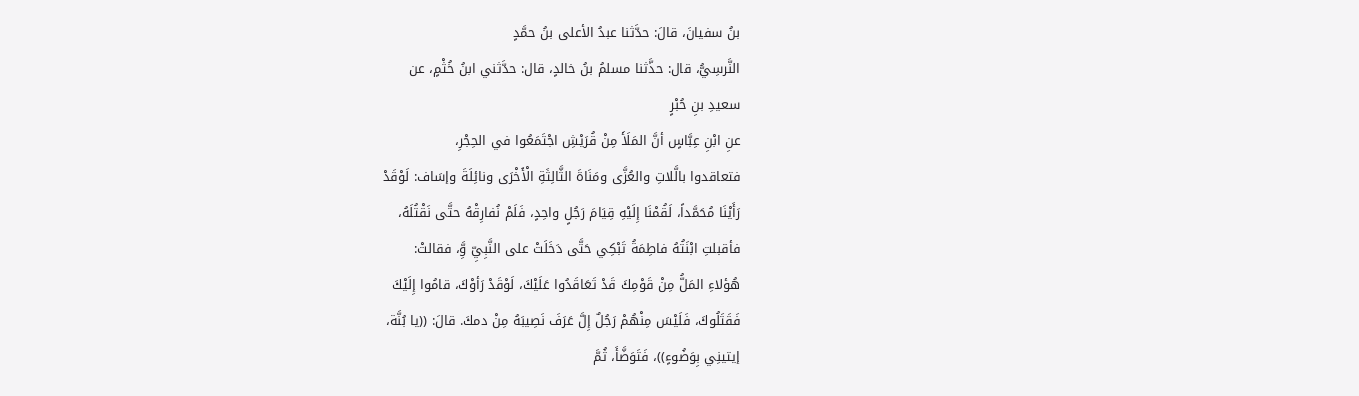بنُ سفيانَ، قالَ: حدَّثنا عبدُ الأعلى بنُ حمَّدٍ
النَّرسِيُّ، قال: حذَّثنا مسلمُ بنُ خالدٍ، قال: حدَّثني ابنُ خُثْمٍ، عن
سعیدِ بنِ حُبْرٍ
عنِ ابْنِ عِبَّاسٍ أنَّ المَلَأَ مِنْ قُرَيْشِ اجْتَمَعُوا في الحِجْرِ،
فتعاقدوا بالَّلاتِ والعُزَّى ومَنَاةَ الثَّالِثَةِ الْأَخْرَى ونائِلَةَ وإسَاف: لَوْقَدْ
رَأَيْنَا مُحَمَّداً، لَقُمْنَا إِلَيْهِ قِيَامَ رَجُلٍ واحِدٍ، فَلَمْ نُفارِقْهُ حتَّى نَقْتُلَهُ،
فأقبلتِ ابْنَتُهُ فاطِمَةُ تَبْكِي حَتَّى دَخَلَتْ على النَّبِيِّ وَِّ، فقالتْ:
هُؤلاءِ المَلُّ مِنْ قَوْمِكَ قَدْ تَعَاقَدُوا عَلَيْكَ، لَوْقَدْ رَأوْكَ، قامُوا إِلَيْكَ
فَقَتَلُوكَ، فَلَيْسَ مِنْهُمْ رَجُلٌ إِلَّ عَرَفَ نَصِيبَهُ مِنْ دمكَ. قالَ: ((يا بُنَّة،
إيتينِي بِوَضُوءٍ))، فَتَوَضَّأَ، ثُمَّ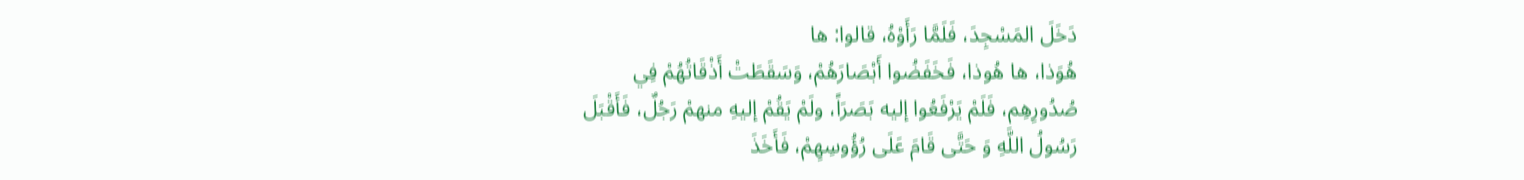دَخَلَ المَسْجِدَ، فَلَمَّا رَأَوْهُ، قالوا: ها
هُوَذا، ها هُوذا، فَخَفَضُوا أَبْصَارَهُمْ، وَسَقَطَتْ أَذْقَاتُهُمْ فِي
صُدُورِهِم، فَلَمْ يَرْفَعُوا إليه بَصَرَاً، ولَمْ يَقُمْ إليهِ منهمْ رَجُلٌ، فَأَقْبَلَ
رَسُولُ اللَّهِ وَ حَتَّى قَامَ عَلَى رُؤُوسِهِمْ، فَأَخَذَ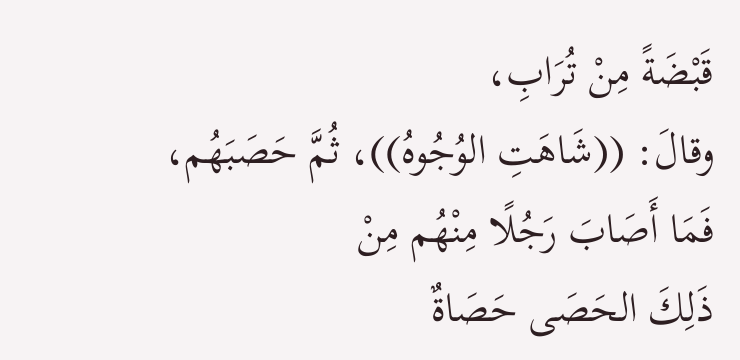قَبْضَةً مِنْ تُرَابِ،
وقالَ: ((شَاهَتِ الوُجُوهُ))، ثُمَّ حَصَبَهُم، فَمَا أَصَابَ رَجُلًا مِنْهُم مِنْ
ذَلِكَ الحَصَى حَصَاةٌ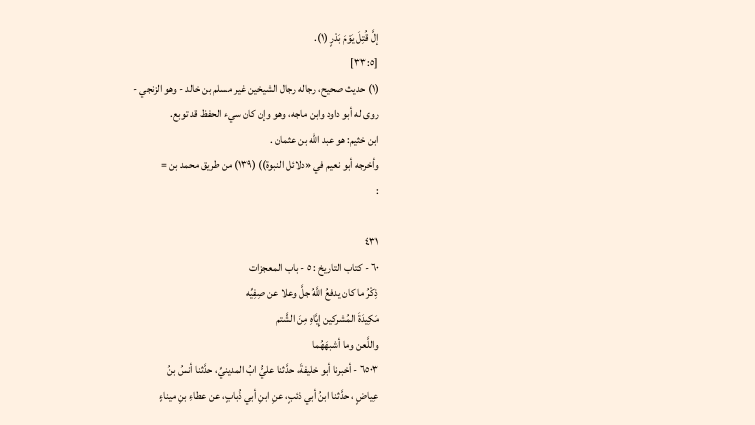إلَّ قُتِلَ يَوْمَ بَدْرٍ (١).
[٣٣:٥]
(١) حديث صحيح، رجاله رجال الشيخين غير مسلم بن خالد - وهو الزنجي -
روى له أبو داود وابن ماجه، وهو وإن كان سيء الحفظ قد توبع.
ابن خثيم: هو عبد الله بن عثمان .
وأخرجه أبو نعيم في «دلائل النبوة)) (١٣٩) من طريق محمد بن =
:

٤٣١
٦٠ - كتاب التاريخ : ٥ - باب المعجزات
ذِكْرُ ما كان يدفعُ اللَّهُ جلَّ وعلا عن صِفِيِّه
مَكِيدَةَ المُشركين إِيَّاهِ مِنَ الشَّتم
واللَّعن وما أشبهَهُما
٦٥٠٣ - أخبرنا أبو خليفةَ، حدَّثنا عليُّ ابُ المدينيِّ، حدَّثنا أنسُ بنُ
عِياضٍ ، حدَّثنا ابنُ أبي ذئبٍ، عنِ ابنِ أبي ذُبابٍ، عن عطاءِ بنِ ميناءٍ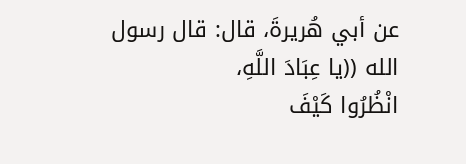عن أبي هُريرةَ، قال: قال رسول الله ((يا عِبَادَ اللَّهِ،
انْظُرُوا كَيْفَ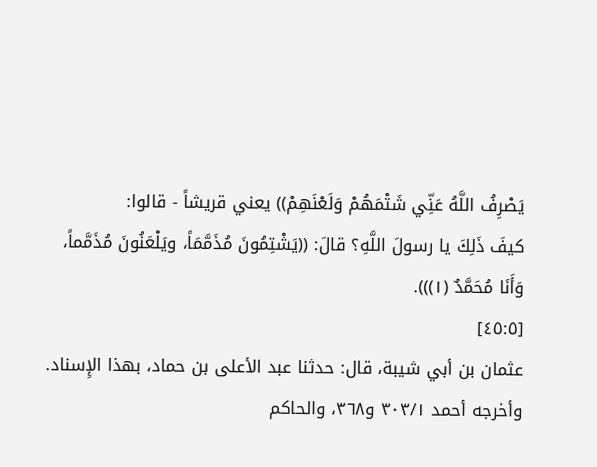يَصْرِفُ اللَّهُ عَنِّي شَتْمَهُمْ وَلَعْنَهِمْ)) يعني قريشاً - قالوا:
كيفَ ذَلِكَ يا رسولَ اللَّهِ؟ قالَ: ((يَشْتِمُونَ مُذَمَّمَاً، ويَلْعَنُونَ مُذَمَّماً،
وَأَنَا مُحَمَّدٌ (١))).
[٤٥:٥]
عثمان بن أبي شيبة، قال: حدثنا عبد الأعلى بن حماد، بهذا الإِسناد.
وأخرجه أحمد ٣٠٣/١ و٣٦٨، والحاكم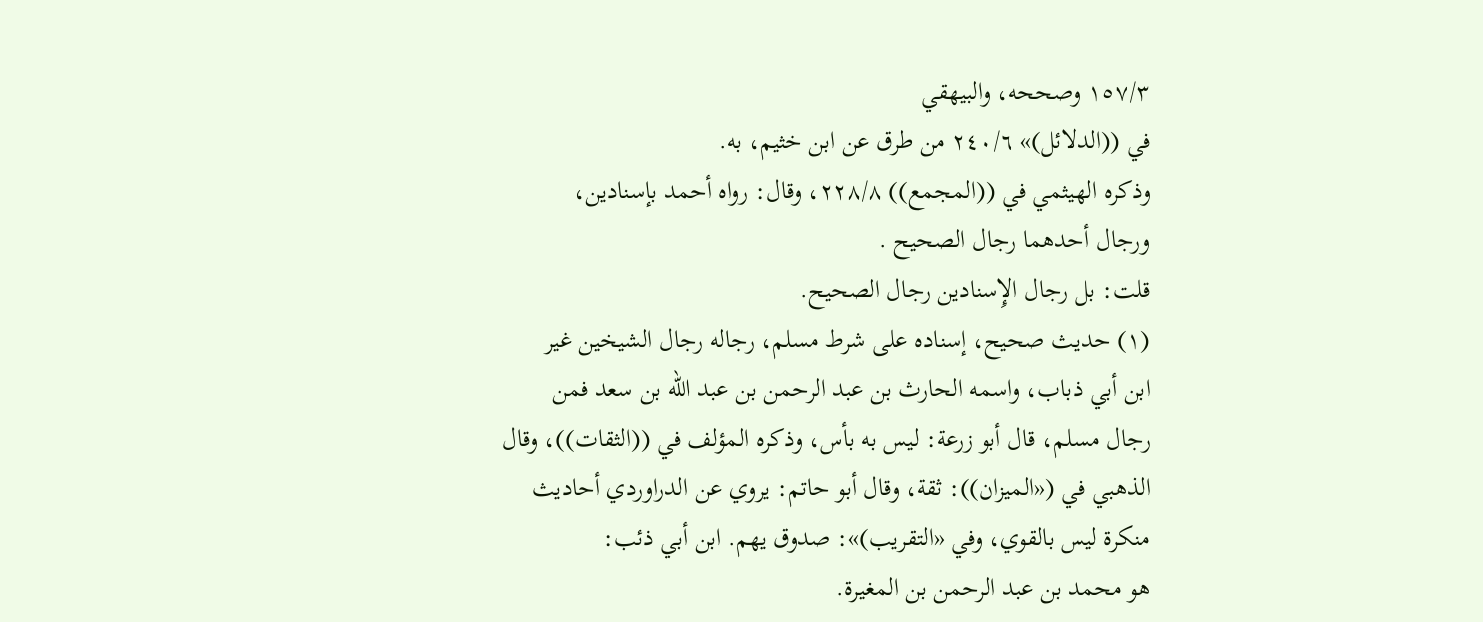١٥٧/٣ وصححه، والبيهقي
في ((الدلائل)» ٢٤٠/٦ من طرق عن ابن خثيم، به.
وذكره الهيثمي في ((المجمع)) ٢٢٨/٨، وقال: رواه أحمد بإسنادين،
ورجال أحدهما رجال الصحيح .
قلت: بل رجال الإِسنادين رجال الصحيح.
(١) حديث صحيح، إسناده على شرط مسلم، رجاله رجال الشيخين غير
ابن أبي ذباب، واسمه الحارث بن عبد الرحمن بن عبد الله بن سعد فمن
رجال مسلم، قال أبو زرعة: ليس به بأس، وذكره المؤلف في ((الثقات))، وقال
الذهبي في («الميزان)): ثقة، وقال أبو حاتم: يروي عن الدراوردي أحاديث
منكرة ليس بالقوي، وفي «التقريب)»: صدوق يهم. ابن أبي ذئب:
هو محمد بن عبد الرحمن بن المغيرة.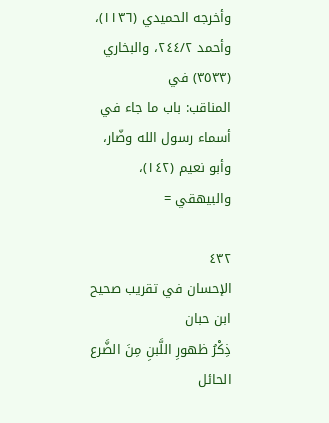وأخرجه الحميدي (١١٣٦)، وأحمد ٢٤٤/٢، والبخاري (٣٥٣٣) في
المناقب: باب ما جاء في أسماء رسول الله وضّار، وأبو نعيم (١٤٢)، والبيهقي =

٤٣٢
الإحسان في تقريب صحيح ابن حبان
ذِكْرُ ظهورِ اللَّبنِ مِنَ الضَّرع الحائل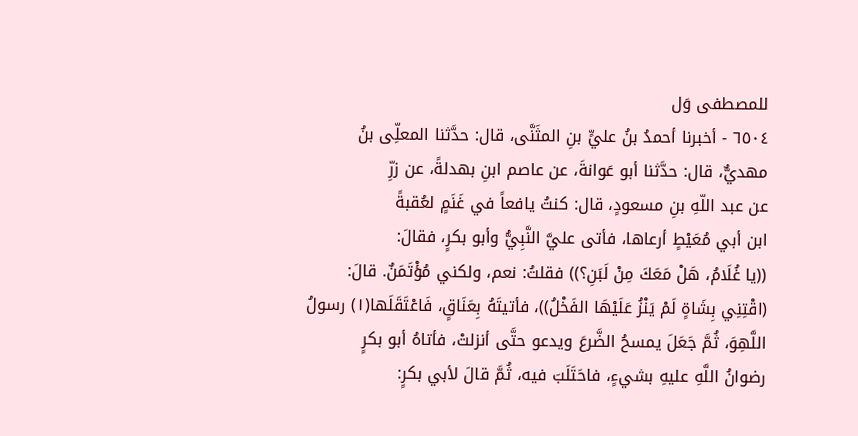للمصطفى وَل
٦٥٠٤ - أخبرنا أحمدُ بنُ عليٍّ بنِ المثَنَّى، قال: حدَّثنا المعلِّى بنُ
مهديٌّ، قال: حدَّثنا أبو عَوانةَ، عن عاصم ابنِ بهدلةً، عن زرِّ
عن عبد اللّهِ بنِ مسعودٍ، قال: كنتُ يافعاً في غَنَمٍ لعُقبةً
ابن أبي مُعَيْطٍ أرعاها، فأتى عليَّ النَّبِيُّ وأبو بكرٍ، فقالَ:
((يا غُلَامُ، هَلْ مَعَكَ مِنْ لَبَنِ؟)) فقلتُ: نعم، ولكني مُؤْتَمَنٌ. قالَ:
(اقْتِنِي بِشَاةٍ لَمْ يَنْزُ عَلَيْهَا الفَخْلُ))، فأتيتَهُ بِعَنَاقٍ، فَاعْتَقَلَها(١) رسولُ
اللَّهِوَ، ثُمَّ جَعَلَ يمسحُ الضَّرعَ ويدعو حتَّى أنزلتْ، فأتاهُ أبو بكرٍ
رضوانُ اللَّهِ عليهِ بشيءٍ، فاحَتَلَبَ فيه، ثُمَّ قالَ لأبي بكرٍ: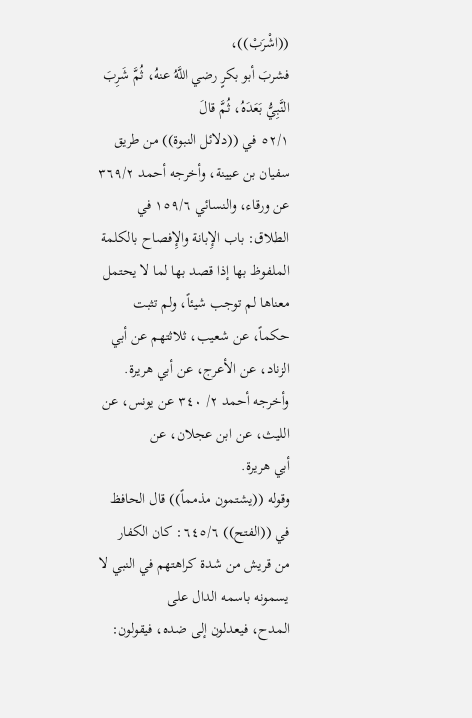((اشْرَبْ))،
فشربَ أبو بكرٍ رضي اللَّهُ عنهُ، ثُمَّ شَرِبَ النَّبِيُّ بَعَدَهُ، ثُمَّ قالَ
٥٢/١ في ((دلائل النبوة)) من طريق سفيان بن عيينة، وأخرجه أحمد ٣٦٩/٢
عن ورقاء، والنسائي ١٥٩/٦ في الطلاق: باب الإِبانة والإِفصاح بالكلمة
الملفوظ بها إذا قصد بها لما لا يحتمل معناها لم توجب شيئاً، ولم تثبت
حكماً، عن شعيب، ثلاثتهم عن أبي الزناد، عن الأعرج، عن أبي هريرة.
وأخرجه أحمد ٢/ ٣٤٠ عن يونس، عن الليث، عن ابن عجلان، عن
أبي هريرة.
وقوله ((يشتمون مذمماً)) قال الحافظ في ((الفتح)) ٦٤٥/٦: كان الكفار
من قريش من شدة كراهتهم في النبي لا يسمونه باسمه الدال على
المدح، فيعدلون إلى ضده، فيقولون: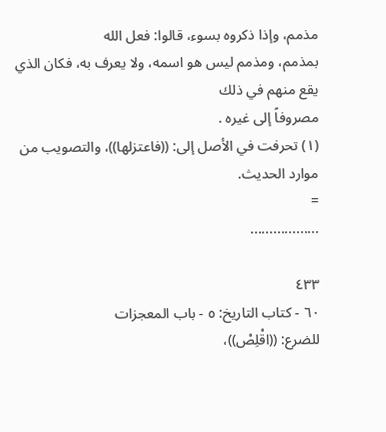مذمم، وإذا ذكروه بسوء، قالوا: فعل الله
بمذمم، ومذمم ليس هو اسمه، ولا يعرف به، فكان الذي يقع منهم في ذلك
مصروفاً إلى غيره .
(١) تحرفت في الأصل إلى: ((فاعتزلها))، والتصويب من موارد الحديث.
=
..................

٤٣٣
٦٠ - كتاب التاريخ: ٥ - باب المعجزات
للضرع: ((اقْلِصْ))،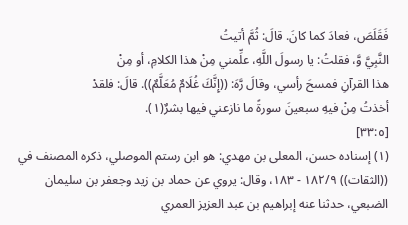فَقَلَصَ، فعادَ كما كانَ. قالَ: ثُمَّ أتيتُ
النَّبِيَّ وَّ، فقلتُ: يا رسولَ اللَّهِ، علِّمني مِنْ هذا الكلامِ، أو مِنْ
هذا القرآنِ فمسحَ رأسي، وقالَ رَّهَ: ((إِنَّكَ غُلَامٌ مُعَلَّمٌ)). قالَ: فلقدْ
أخذتُ مِنْ فيهِ سبعينَ سورةً ما نازعني فيها بشرٌ(١).
[٣٣:٥]
(١) إسناده حسن، المعلى بن مهدي: هو ابن رستم الموصلي، ذكره المصنف في
((الثقات)) ١٨٢/٩ - ١٨٣، وقال: يروي عن حماد بن زيد وجعفر بن سليمان
الضبعي، حدثنا عنه إبراهيم بن عبد العزيز العمري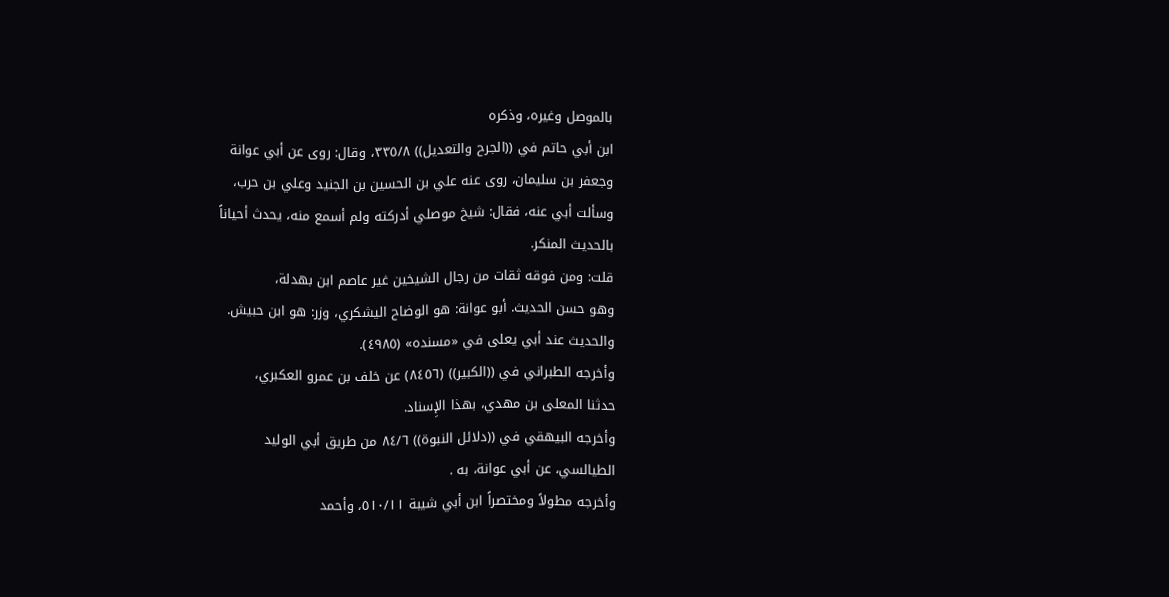بالموصل وغيره، وذكره
ابن أبي حاتم في ((الجرح والتعديل)) ٣٣٥/٨، وقال: روى عن أبي عوانة
وجعفر بن سليمان، روى عنه علي بن الحسين بن الجنيد وعلي بن حرب،
وسألت أبي عنه، فقال: شيخ موصلي أدركته ولم أسمع منه، يحدث أحياناً
بالحديث المنكر.
قلت: ومن فوقه ثقات من رجال الشيخين غير عاصم ابن بهدلة،
وهو حسن الحديث. أبو عوانة: هو الوضاح اليشكري، وزر: هو ابن حبيش.
والحديث عند أبي يعلى في «مسنده» (٤٩٨٥).
وأخرجه الطبراني في ((الكبير)) (٨٤٥٦) عن خلف بن عمرو العكبري،
حدثنا المعلى بن مهدي، بهذا الإِسناد.
وأخرجه البيهقي في ((دلائل النبوة)) ٨٤/٦ من طريق أبي الوليد
الطيالسي، عن أبي عوانة، به .
وأخرجه مطولاً ومختصراً ابن أبي شيبة ٥١٠/١١، وأحمد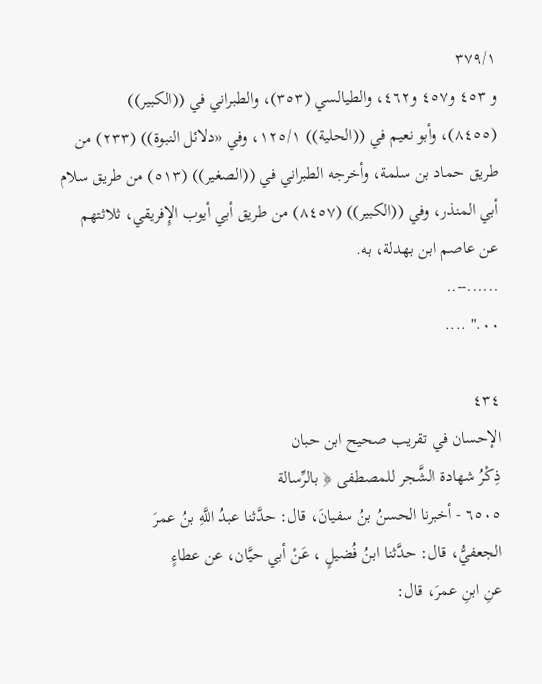٣٧٩/١
و ٤٥٣ و٤٥٧ و٤٦٢، والطيالسي (٣٥٣)، والطبراني في ((الكبير))
(٨٤٥٥)، وأبو نعيم في ((الحلية)) ١٢٥/١، وفي «دلائل النبوة)) (٢٣٣) من
طريق حماد بن سلمة، وأخرجه الطبراني في ((الصغير)) (٥١٣) من طريق سلام
أبي المنذر، وفي ((الكبير)) (٨٤٥٧) من طريق أبي أيوب الإِفريقي، ثلاثتهم
عن عاصم ابن بهدلة، به.
......--..
٠٠." ....

٤٣٤
الإحسان في تقريب صحيح ابن حبان
ذِكْرُ شهادة الشَّجر للمصطفى ﴿ بالرِّسالة
٦٥٠٥ - أخبرنا الحسنُ بنُ سفيانَ، قال: حدَّثنا عبدُ اللَّهِ بنُ عمرَ
الجعفيُّ، قال: حدَّثنا ابنُ فُضيلٍ ، عَنْ أبي حيَّان، عن عطاءٍ
عنِ ابنِ عمرَ، قال: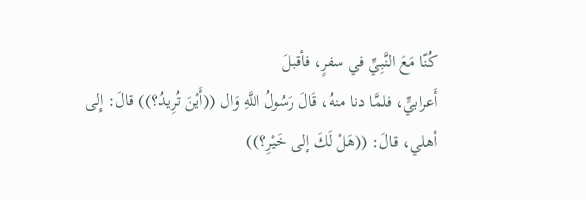كُنّا مَعَ النَّبِيِّ في سفرٍ، فأقبلَ
أَعرابيٍّ، فلمَّا دنا منهُ، قَالَ رَسُولُ اللَّهِ وَال ((أَيْنَ تُرِيدُ؟)) قالَ: إِلى
أهلي، قالَ: ((هَلْ لَكَ إلى خَيْرِ؟))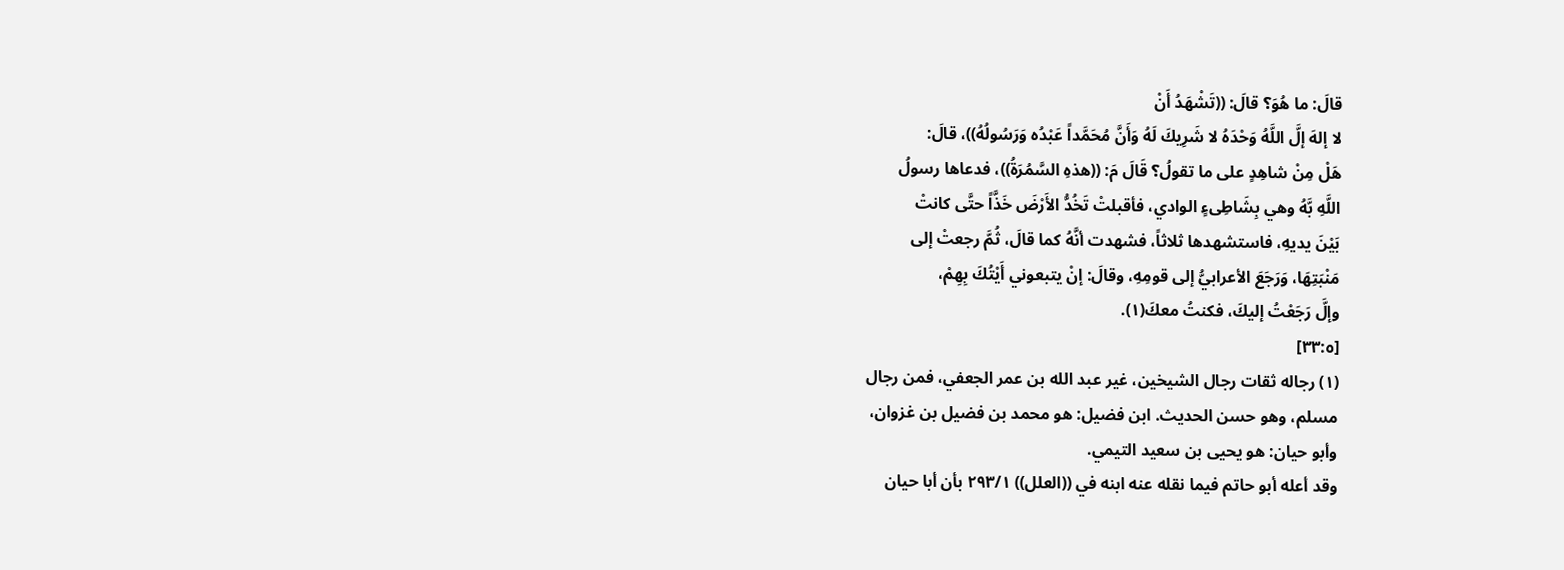قالَ: ما هُوَ؟ قالَ: ((تَشْهَدُ أَنْ
لا إلهَ إلَّ اللَّهُ وَحْدَهُ لا شَرِيكَ لَهُ وَأَنَّ مُحَمَّداً عَبْدُه وَرَسُولُهُ))، قالَ:
هَلْ مِنْ شاهِدٍ على ما تقولُ؟ قَالَ مَ: ((هذهِ السَّمُرَةُ))، فدعاها رسولُ
اللَّهِ بَّهُ وهي بِشَاطِىءٍ الوادي، فأقبلتْ تَخُدُّ الأَرْضَ خَذَّاً حتَّى كانتْ
بَيْنَ يديهِ، فاستشهدها ثلاثاً، فشهدت أنَّهُ كما قالَ، ثُمَّ رجعتْ إلى
مَنْبَتِهَا، وَرَجَعَ الأعرابيُّ إلى قومِهِ، وقالَ: إنْ يتبعوني أَيْتُكَ بِهِمْ،
وإلَّ رَجَعْتُ إليكَ، فكنتُ معكَ(١).
[٣٣:٥]
(١) رجاله ثقات رجال الشيخين، غير عبد الله بن عمر الجعفي، فمن رجال
مسلم، وهو حسن الحديث. ابن فضيل: هو محمد بن فضيل بن غزوان،
وأبو حيان: هو يحيى بن سعيد التيمي.
وقد أعله أبو حاتم فيما نقله عنه ابنه في ((العلل)) ٢٩٣/١ بأن أبا حيان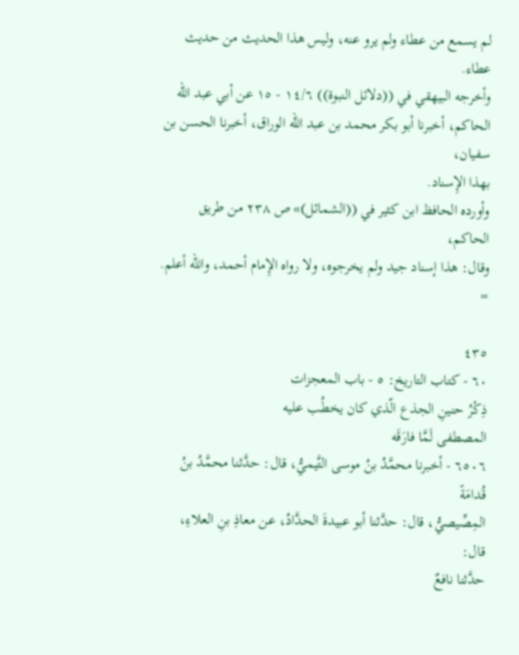لم يسمع من عطاء ولم يرو عنه، وليس هذا الحديث من حديث عطاء.
وأخرجه البيهقي في ((دلائل النبوة)) ١٤/٦ - ١٥ عن أبي عبد الله
الحاكم، أخبرنا أبو بكر محمد بن عبد الله الوراق، أخبرنا الحسن بن سفيان،
بهذا الإِسناد.
وأورده الحافظ ابن كثير في ((الشمائل)» ص ٢٣٨ من طريق الحاكم،
وقال: هذا إسناد جيد ولم يخرجوه، ولا رواه الإِمام أحمد، والله أعلم.
=

٤٣٥
٦٠ - كتاب التاريخ: ٥ - باب المعجزات
ذِكْرُ حنينِ الجذع الّذي کان یخطُب عليه
المصطفى لَمَّا فارَقَه
٦٥٠٦ - أخبرنا محمَّدُ بنُ موسى التَّيميُّ، قال: حدَّثنا محمَّدُ بنُ قُدامَةً
المِصِّيصيُّ، قال: حدَّثنا أبو عبيدةَ الحدَّادُ، عن معاذِ بنِ العلاءِ، قال:
حدَّثنا نافعٌ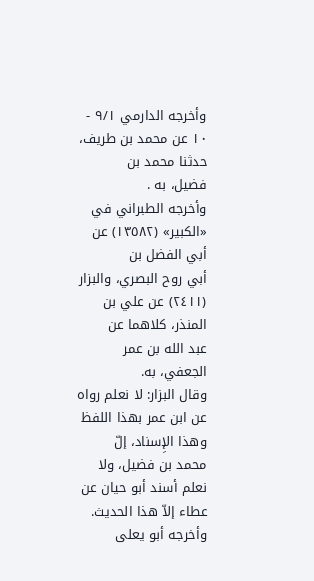وأخرجه الدارمي ٩/١ - ١٠ عن محمد بن طريف، حدثنا محمد بن
فضیل، به .
وأخرجه الطبراني في «الكبير» (١٣٥٨٢) عن أبي الفضل بن
أبي روح البصري، والبزار (٢٤١١) عن علي بن المنذر، كلاهما عن
عبد الله بن عمر الجعفي، به.
وقال البزار: لا نعلم رواه عن ابن عمر بهذا اللفظ وهذا الإِسناد، إلّ
محمد بن فضيل، ولا نعلم أسند أبو حيان عن عطاء إلاّ هذا الحديث.
وأخرجه أبو يعلى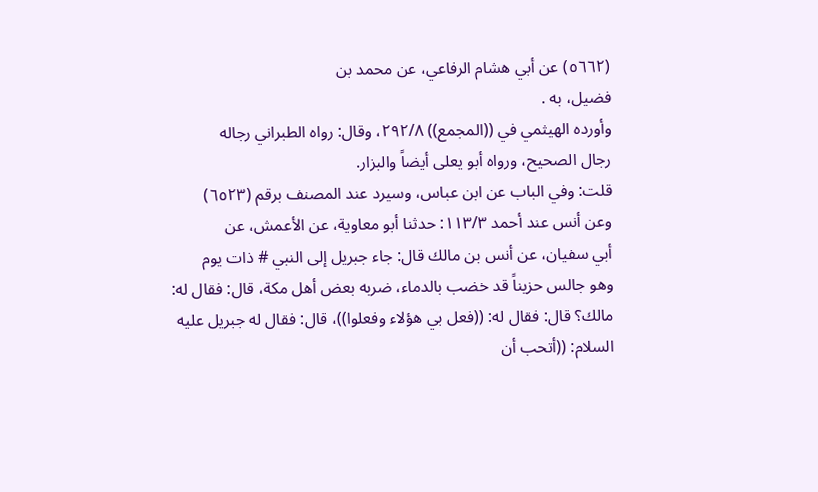(٥٦٦٢) عن أبي هشام الرفاعي، عن محمد بن
فضیل، به .
وأورده الهيثمي في ((المجمع)) ٢٩٢/٨، وقال: رواه الطبراني رجاله
رجال الصحيح، ورواه أبو يعلى أيضاً والبزار.
قلت: وفي الباب عن ابن عباس، وسيرد عند المصنف برقم (٦٥٢٣)
وعن أنس عند أحمد ١١٣/٣: حدثنا أبو معاوية، عن الأعمش، عن
أبي سفيان، عن أنس بن مالك قال: جاء جبريل إلى النبي # ذات يوم
وهو جالس حزيناً قد خضب بالدماء، ضربه بعض أهل مكة، قال: فقال له:
مالك؟ قال: فقال له: ((فعل بي هؤلاء وفعلوا))، قال: فقال له جبريل عليه
السلام: ((أتحب أن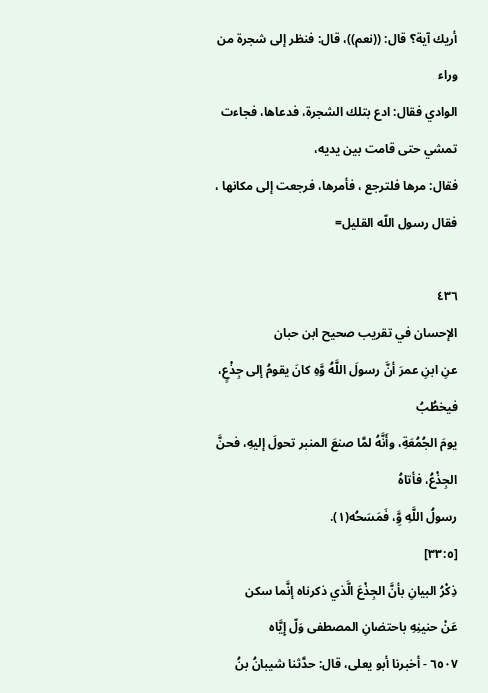أريك آية؟ قال: ((نعم))، قال: فنظر إلى شجرة من وراء
الوادي فقال: ادع بتلك الشجرة، فدعاها، فجاءت تمشي حتى قامت بین یدیه،
فقال: مرها فلترجع ، فأمرها، فرجعت إلى مكانها ، فقال رسول اللّه القليل=

٤٣٦
الإحسان في تقريب صحيح ابن حبان
عنِ ابنِ عمرَ أنَّ رسولَ اللَّهُ وَّهِ كانَ يقومُ إلى جِذْعٍ، فیخطُبُ
يومَ الجُمُعَةِ، وأَنَّهُ لمَّا صنعَ المنبر تحولَ إليهِ، فحنَّ الجِذْعُ، فأتاهُ
رسولُ اللَّهِ وَِّ، فَمَسَحُه(١).
[٣٣:٥]
ذِكْرُ البيانِ بأنَّ الجِذْعَ الَّذي ذكرناه إنَّما سكن
عَنْ حنينِهِ باحتضانِ المصطفى وَلّ إِيَّاه
٦٥٠٧ - أخبرنا أبو يعلى، قال: حدَّثنا شيبانُ بنُ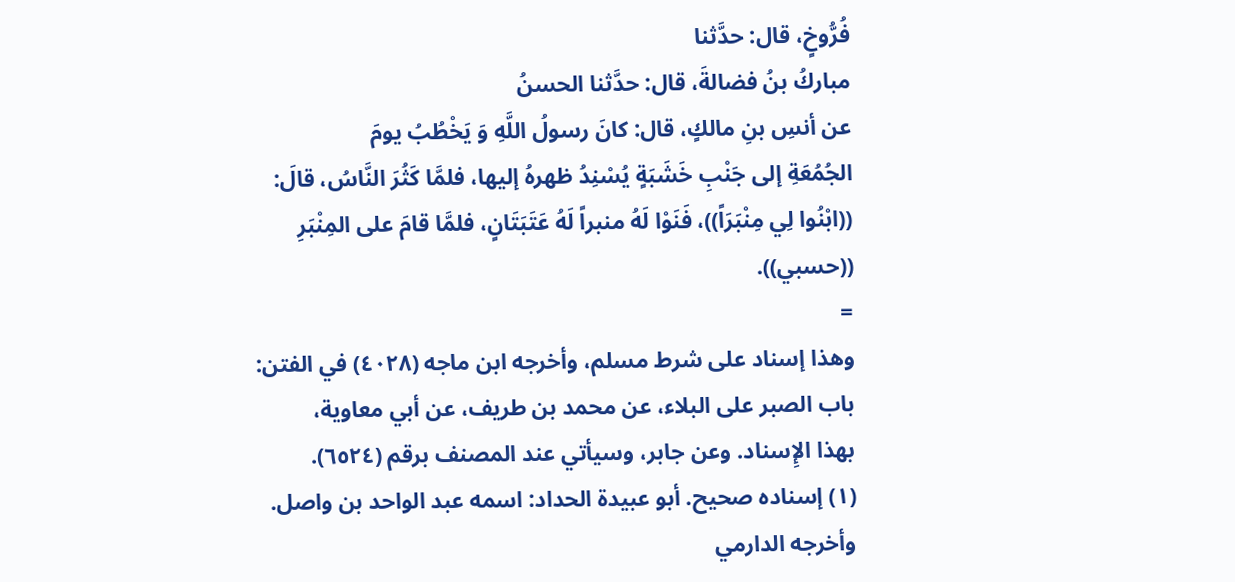فُرُّوخٍ، قال: حدَّثنا
مباركُ بنُ فضالةَ، قال: حدَّثنا الحسنُ
عن أنسِ بنِ مالكٍ، قال: كانَ رسولُ اللَّهِ وَ يَخْطُبُ يومَ
الجُمُعَةِ إلى جَنْبِ خَشَبَةٍ يُسْنِدُ ظهرهُ إليها، فلمَّا كَثُرَ النَّاسُ، قالَ:
((ابْنُوا لِي مِنْبَرَاً))، فَنَوْا لَهُ منبراً لَهُ عَتَبَتَانٍ، فلمَّا قامَ على المِنْبَرِ
((حسبي)).
=
وهذا إسناد على شرط مسلم، وأخرجه ابن ماجه (٤٠٢٨) في الفتن:
باب الصبر على البلاء، عن محمد بن طريف، عن أبي معاوية،
بهذا الإِسناد. وعن جابر، وسيأتي عند المصنف برقم (٦٥٢٤).
(١) إسناده صحيح. أبو عبيدة الحداد: اسمه عبد الواحد بن واصل.
وأخرجه الدارمي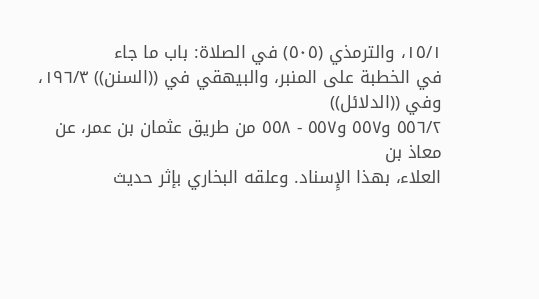١٥/١، والترمذي (٥٠٥) في الصلاة: باب ما جاء
في الخطبة على المنبر، والبيهقي في ((السنن)) ١٩٦/٣، وفي ((الدلائل))
٥٥٦/٢ و٥٥٧ و٥٥٧ - ٥٥٨ من طريق عثمان بن عمر، عن معاذ بن
العلاء، بهذا الإِسناد. وعلقه البخاري بإثر حديث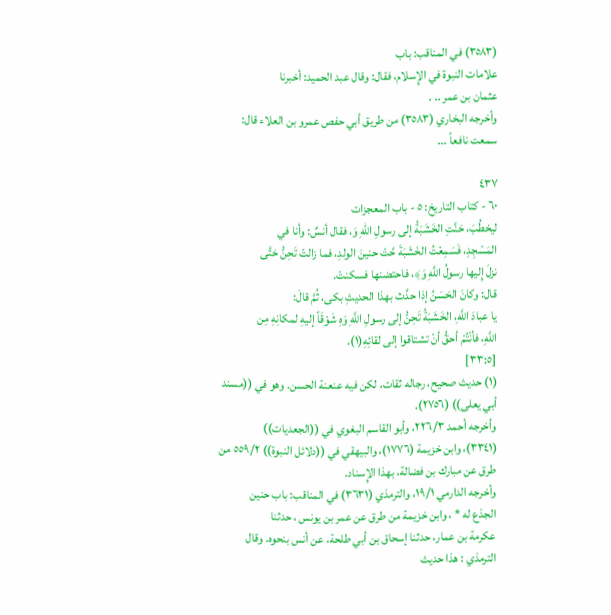(٣٥٨٣) في المناقب: باب
علامات النبوة في الإِسلام، فقال: وقال عبد الحميد: أخبرنا
عثمان بن عمر .. .
وأخرجه البخاري (٣٥٨٣) من طريق أبي حفص عمرو بن العلاء قال:
سمعت نافعاً ...

٤٣٧
٦٠ - كتاب التاريخ: ٥ - باب المعجزات
ليخطُبَ، حَنَّتِ الخَشَبَةُ إلى رسولِ اللهِ وَ، فقال أنسٌ: وأنا في
المَسْجِدِ، فَسَمِعْتُ الخَشَبَةَ حَّتْ حنينَ الولدِ، فما زالتْ تَحِنُّ حَتَّى
نزلَ إِليها رسولُ اللَّهِ وَ﴾، فاحتضنها فسكنتْ.
قال: وكانَ الحَسَنُ إذا حدَّث بهذا الحديثِ بكى، ثُمَّ قالَ:
يا عبادَ اللَّهِ، الخَشَبَةُ تَحِنُّ إلى رسولِ اللَّهِ وَهِ شَوْقَاً إليهِ لمكانِهِ مِن
اللَّهِ، فأنْتُمْ أحقُّ أنْ تشتاقوا إلى لقائِهِ(١).
[٣٣:٥]
(١) حديث صحيح، رجاله ثقات، لكن فيه عنعنة الحسن. وهو في ((مسند
أبي يعلى)) (٢٧٥٦).
وأخرجه أحمد ٢٢٦/٣، وأبو القاسم البغوي في ((الجعديات))
(٣٣٤١)، وابن خزيمة (١٧٧٦)، والبيهقي في ((دلائل النبوة)) ٥٥٩/٢ من
طرق عن مبارك بن فضالة، بهذا الإِسناد.
وأخرجه الدارمي ١٩/١، والترمذي (٣٦٣١) في المناقب: باب حنين
الجذع له * ، وابن خزيمة من طرق عن عمر بن يونس ، حدثنا
عكرمة بن عمار، حدثنا إسحاق بن أبي طلحة، عن أنس بنحوه. وقال
الترمذي : هذا حديث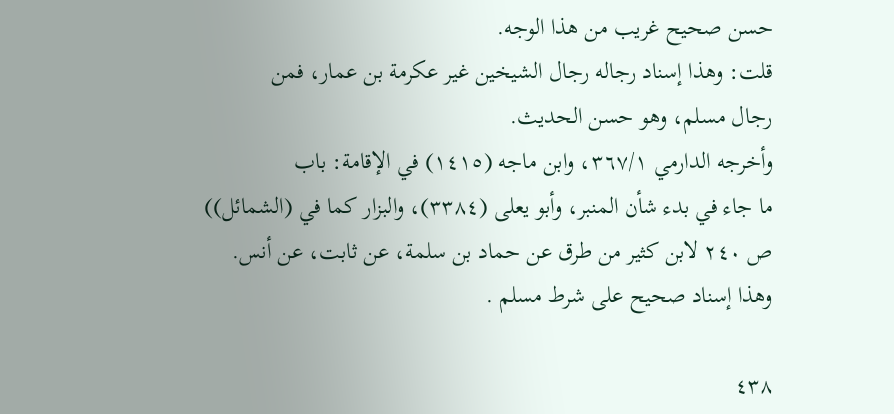حسن صحيح غريب من هذا الوجه.
قلت: وهذا إسناد رجاله رجال الشيخين غير عكرمة بن عمار، فمن
رجال مسلم، وهو حسن الحديث.
وأخرجه الدارمي ٣٦٧/١، وابن ماجه (١٤١٥) في الإقامة: باب
ما جاء في بدء شأن المنبر، وأبو يعلى (٣٣٨٤)، والبزار كما في (الشمائل))
ص ٢٤٠ لابن كثير من طرق عن حماد بن سلمة، عن ثابت، عن أنس.
وهذا إسناد صحيح على شرط مسلم .

٤٣٨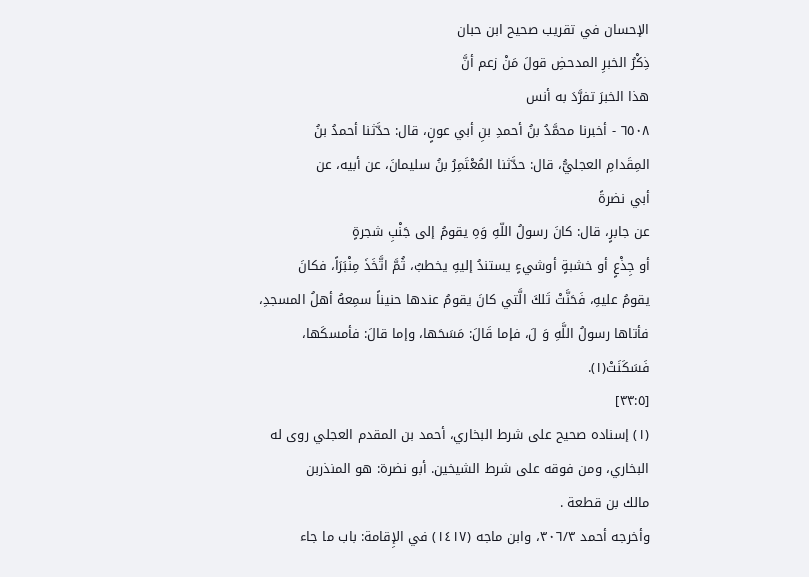الإحسان في تقريب صحيح ابن حبان
ذِكْرُ الخبرِ المدحضِ قولَ مَنْ زعم أنَّ
هذا الخبرَ تفرَّدَ به أنس
٦٥٠٨ - أخبرنا محمَّدُ بنُ أحمدِ بنِ أبي عونٍ، قال: حدَّثنا أحمدُ بنُ
المِقَدامِ العجليُّ، قال: حدَّثنا المُعْتَمِرُ بنُ سليمانَ، عن أبيه، عن
أبي نضرةً
عن جابرٍ، قال: كانَ رسولُ اللّهِ وَهِ يقومُ إلى جَنْبِ شجرةٍ
أو جِذْعٍ أو خشبةٍ أوشيءٍ يستندُ إليهِ يخطبُ، ثُمَّ اتَّخَذَ مِنْبَرَاً، فكانَ
يقومُ عليهِ، فَحَنَّتْ تَلكَ الَّتي كانَ يقومُ عندها حنيناً سمِعهُ أهلُ المسجدِ،
فأتاها رسولُ اللَّهِ وَ لَ، فإما قَالَ: مَسَحَها، وإما قالَ: فأمسكَها،
فَسَكَنَتْ(١).
[٣٣:٥]
(١) إسناده صحيح على شرط البخاري، أحمد بن المقدم العجلي روى له
البخاري، ومن فوقه على شرط الشيخين. أبو نضرة: هو المنذربن
مالك بن قطعة .
وأخرجه أحمد ٣٠٦/٣، وابن ماجه (١٤١٧) في الإِقامة: باب ما جاء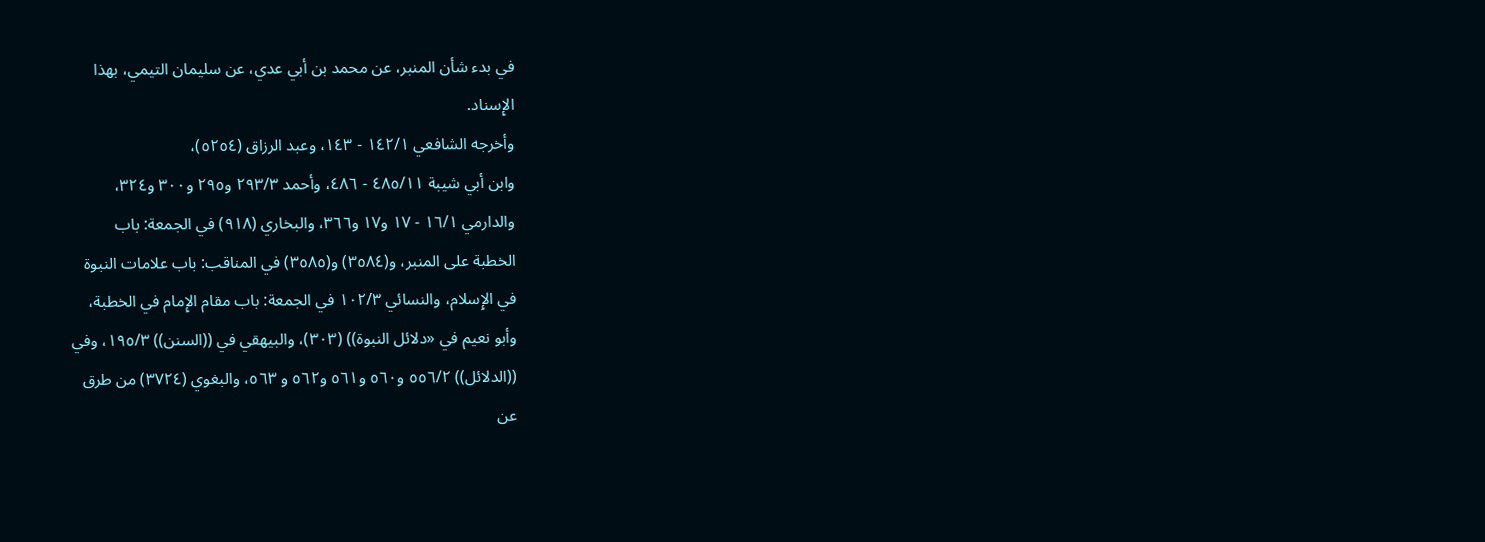في بدء شأن المنبر، عن محمد بن أبي عدي، عن سليمان التيمي، بهذا
الإِسناد.
وأخرجه الشافعي ١٤٢/١ - ١٤٣، وعبد الرزاق (٥٢٥٤)،
وابن أبي شيبة ٤٨٥/١١ - ٤٨٦، وأحمد ٢٩٣/٣ و٢٩٥ و٣٠٠ و٣٢٤،
والدارمي ١٦/١ - ١٧ و١٧ و٣٦٦، والبخاري (٩١٨) في الجمعة: باب
الخطبة على المنبر، و(٣٥٨٤) و(٣٥٨٥) في المناقب: باب علامات النبوة
في الإِسلام، والنسائي ١٠٢/٣ في الجمعة: باب مقام الإِمام في الخطبة،
وأبو نعيم في «دلائل النبوة)) (٣٠٣)، والبيهقي في ((السنن)) ١٩٥/٣، وفي
((الدلائل)) ٥٥٦/٢ و٥٦٠ و٥٦١ و٥٦٢ و ٥٦٣، والبغوي (٣٧٢٤) من طرق
عن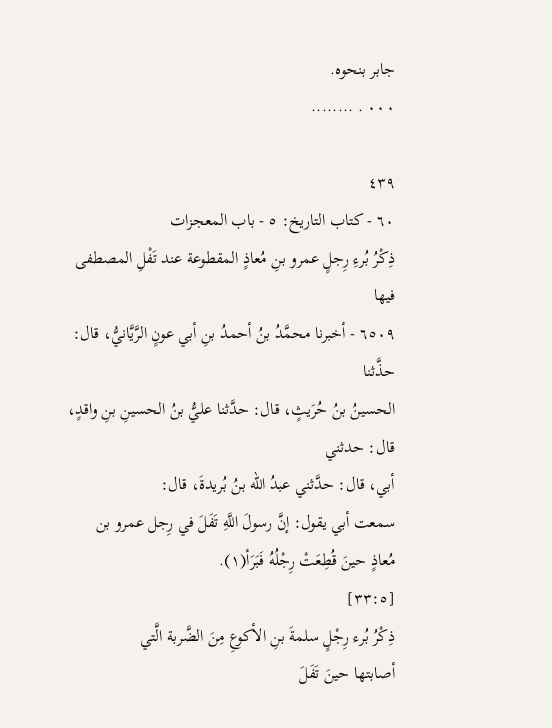جابر بنحوه.
٠٠٠ . ........

٤٣٩
٦٠ - كتاب التاريخ: ٥ - باب المعجزات
ذِكْرُ بُرءِ رِجلٍ عمرو بنِ مُعاذٍ المقطوعة عند تَفْلِ المصطفى فيها
٦٥٠٩ - أخبرنا محمَّدُ بنُ أحمدُ بنِ أبي عونٍ الرَّيَّانيُّ، قال: حذَّثنا
الحسينُ بنُ حُرَيثٍ، قال: حدَّثنا عليُّ بنُ الحسينِ بنِ واقدٍ، قال: حدثني
أبي، قال: حدَّثني عبدُ الله بنُ بُريدةَ، قال:
سمعت أبي يقول: إنَّ رسولَ اللَّهِ تَفَلَ في رِجل عمرو بن
مُعاذٍ حينَ قُطِعَتْ رِجْلُهُ فَبَرَأ(١).
[٣٣:٥]
ذِكْرُ بُرء رِجْلٍ سلمةَ بنِ الأكوعِ مِنَ الضَّربة الَّتي
أصابتها حينَ تَفَلَ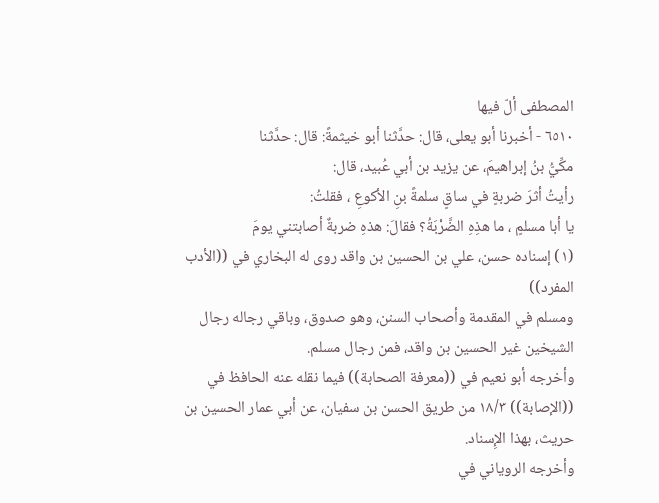المصطفى ألّ فيها
٦٥١٠ - أخبرنا أبو يعلى، قال: حدَّثنا أبو خيثمةً: قال: حدَّثنا
مكِّيُّ بنُ إبراهيمَ، عن يزيد بن أبي عُبيد، قال:
رأيتُ أثرَ ضربةٍ في ساقٍ سلمةً بنِ الأكوعِ ، فقلتُ:
يا أبا مسلمٍ ، ما هذِهِ الضَّرْبَةُ؟ فقالَ: هذهِ ضربةٌ أصابتني يومَ
(١) إسناده حسن، علي بن الحسين بن واقد روى له البخاري في ((الأدب المفرد))
ومسلم في المقدمة وأصحاب السنن، وهو صدوق، وباقي رجاله رجال
الشيخين غير الحسين بن واقد، فمن رجال مسلم.
وأخرجه أبو نعيم في ((معرفة الصحابة)) فيما نقله عنه الحافظ في
((الإصابة)) ١٨/٣ من طريق الحسن بن سفيان، عن أبي عمار الحسين بن
حریث، بهذا الإِسناد.
وأخرجه الروياني في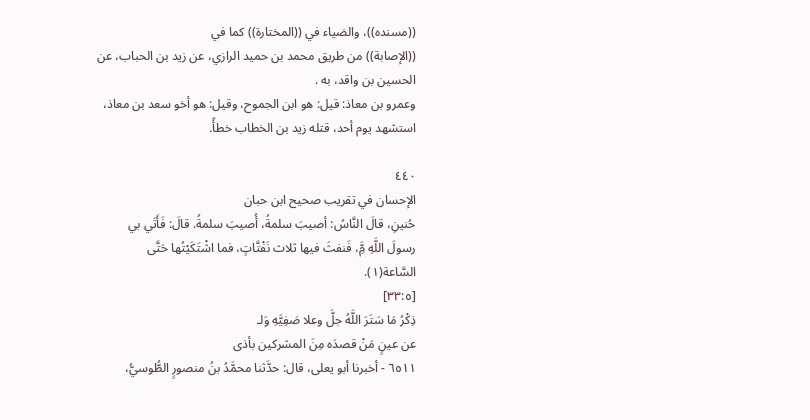((مسنده))، والضياء في ((المختارة)) كما في
((الإصابة)) من طريق محمد بن حميد الرازي، عن زيد بن الحباب، عن
الحسين بن واقد، به .
وعمرو بن معاذ: قيل: هو ابن الجموح، وقيل: هو أخو سعد بن معاذ،
استشهد يوم أحد، قتله زيد بن الخطاب خطأً.

٤٤٠
الإحسان في تقريب صحيح ابن حبان
حُنينِ، قالَ النَّاسُ: أصيبَ سلمةُ، أُصيبَ سلمةُ. قالَ: فَأَتَي بي
رسولَ اللَّهِ مَِّ، فَنفثَ فيها ثلاث نَفْتَّاتٍ، فما اشْتَكَيْتُها حَتَّى
السَّاعة(١).
[٣٣:٥]
ذِكْرُ مَا سَتَرَ اللَّهُ جلَّ وعلا صَفِيَّهِ وَلـ
عن عينٍ مَنْ قصدَه مِنَ المشركين بأذى
٦٥١١ - أخبرنا أبو يعلى، قال: حدَّثنا محمَّدُ بنُ منصورٍ الطُّوسيُّ،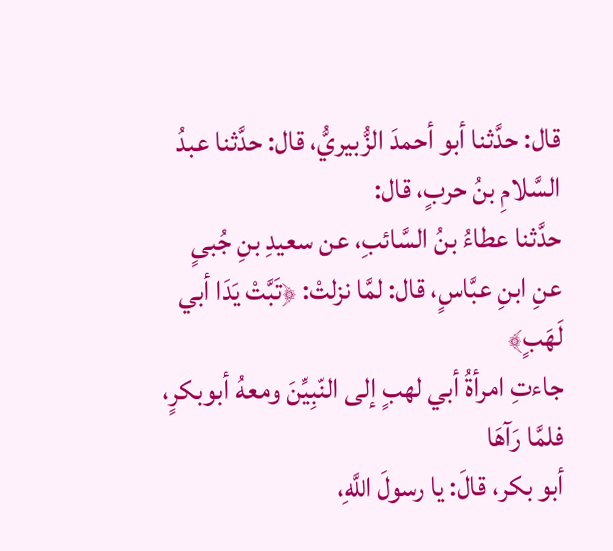قال: حدَّثنا أبو أحمدَ الزُّبيريُّ، قال: حدَّثنا عبدُ السَّلامِ بنُ حربٍ، قال:
حدَّثنا عطاءُ بنُ السَّائبِ، عن سعيدِ بنِ جُبیٍ
عنِ ابنِ عبَّاسٍ، قال: لمَّا نزلتْ: ﴿تَبَّتْ يَدَا أبي لَهَبٍ﴾
جاءتِ امرأةُ أبي لهبٍ إلى النّبِيِّنَ ومعهُ أبوبكرٍ، فلمَّا رَآهَا
أبو بكر، قالَ: يا رسولَ اللَّهِ،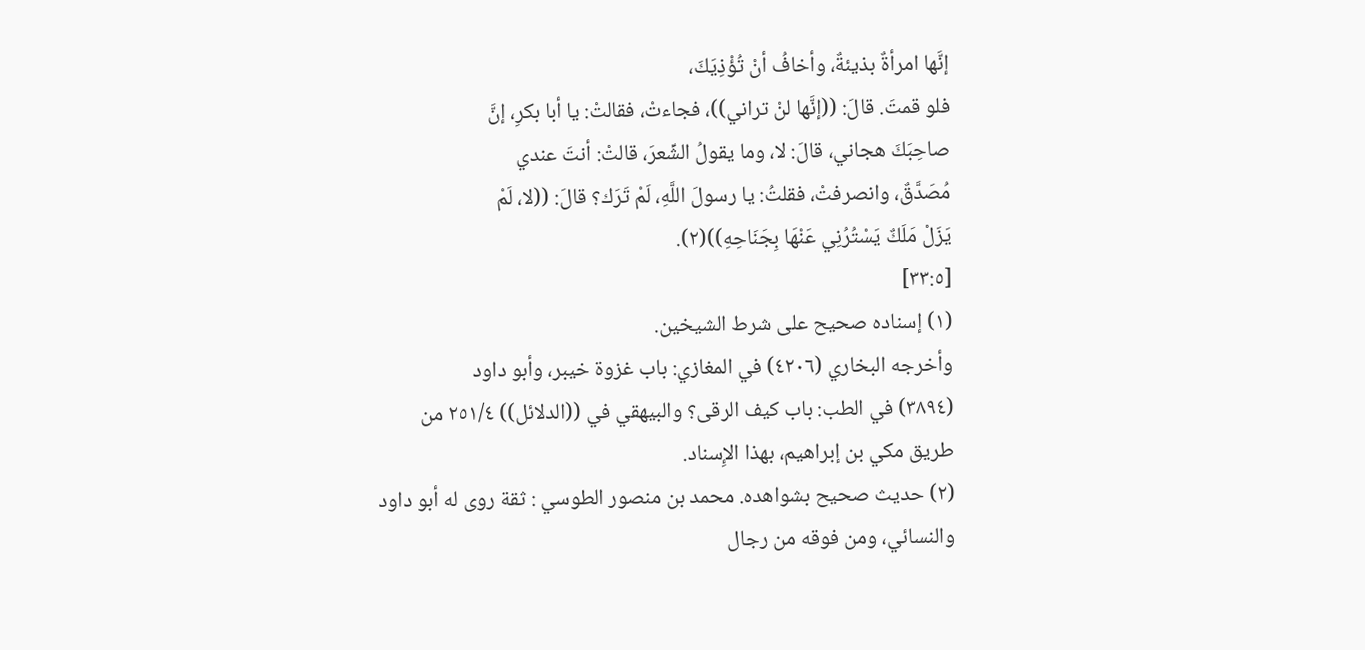إنَّها امرأةٌ بذيئةٌ، وأخافُ أنْ تُؤْذِيَكَ،
فلو قمتَ. قالَ: ((إنَّها لنْ تراني))، فجاءتْ، فقالتْ: يا أبا بكرِ، إنَّ
صاحِبَكَ هجاني، قالَ: لا، وما يقولُ الشِّعرَ، قالتْ: أنتَ عندي
مُصَدَّقٌ، وانصرفتْ، فقلتُ: يا رسولَ اللَّهِ، لَمْ تَرَك؟ قالَ: ((لا، لَمْ
يَزَلْ مَلَكٌ يَسْتُرُنِي عَنْهَا بِجَنَاحِهِ))(٢).
[٣٣:٥]
(١) إسناده صحيح على شرط الشيخين.
وأخرجه البخاري (٤٢٠٦) في المغازي: باب غزوة خيبر، وأبو داود
(٣٨٩٤) في الطب: باب كيف الرقى؟ والبيهقي في ((الدلائل)) ٢٥١/٤ من
طريق مكي بن إبراهيم، بهذا الإِسناد.
(٢) حديث صحيح بشواهده. محمد بن منصور الطوسي : ثقة روى له أبو داود
والنسائي، ومن فوقه من رجال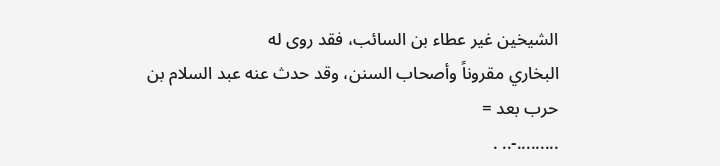الشيخين غير عطاء بن السائب، فقد روى له
البخاري مقروناً وأصحاب السنن، وقد حدث عنه عبد السلام بن حرب بعد =
.........-.. .